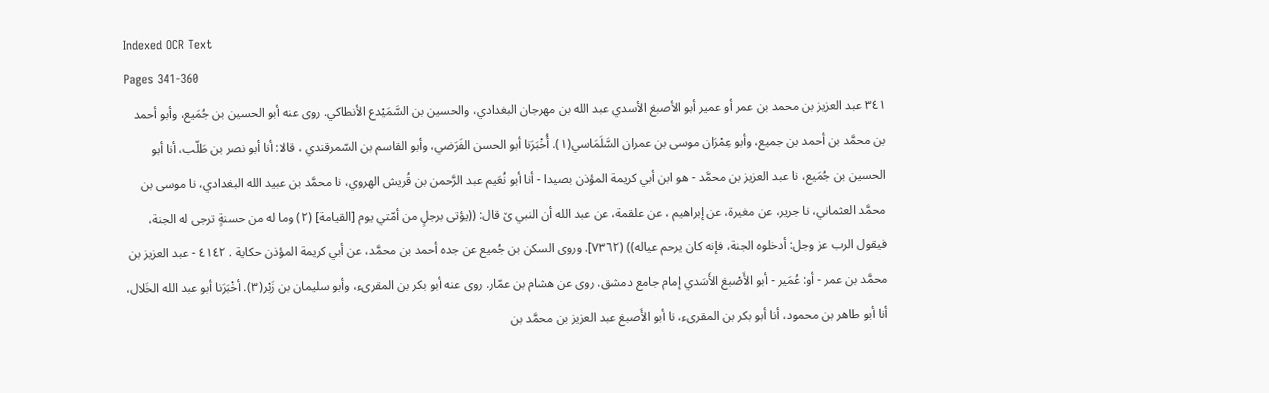Indexed OCR Text
Pages 341-360
٣٤١ عبد العزيز بن محمد بن عمر أو عمير أبو الأصبغ الأسدي عبد الله بن مهرجان البغدادي، والحسين بن السَّمَيْدع الأنطاكي. روى عنه أبو الحسين بن جُمَيع، وأبو أحمد بن محمَّد بن أحمد بن جميع، وأبو عِمْرَان موسى بن عمران السَّلَمَاسي(١). أُخْبَرَنا أبو الحسن الفَرَضي، وأبو القاسم بن السّمرقندي ، قالا: أنا أبو نصر بن طَلّب، أنا أبو الحسين بن جُمَيع، نا عبد العزيز بن محمَّد - هو ابن أبي كريمة المؤذن بصيدا - أنا أبو نُعَيم عبد الرَّحمن بن قُريش الهروي، نا محمَّد بن عبيد الله البغدادي، نا موسى بن محمَّد العثماني، نا جرير، عن مغيرة، عن إبراهيم ، عن علقمة، عن عبد الله أن النبي ێ قال: ((يؤتى برجلٍ من أمّتي يوم [القيامة] (٢) وما له من حسنةٍ ترجى له الجنة، فيقول الرب عز وجل: أدخلوه الجنة، فإنه كان يرحم عياله)) (٧٣٦٢]. وروى السكن بن جُميع عن جده أحمد بن محمَّد، عن أبي كريمة المؤذن حكاية . ٤١٤٢ - عبد العزيز بن محمَّد بن عمر - أو: عُمَير - أبو الأَصْبغ الأَسَدي إمام جامع دمشق. روى عن هشام بن عمّار. روى عنه أبو بكر بن المقرىء، وأبو سليمان بن زَبْر(٣). أخْبَرَنا أبو عبد الله الخَلال، أنا أبو طاهر بن محمود، أنا أبو بكر بن المقرىء، نا أبو الأَصبغ عبد العزيز بن محمَّد بن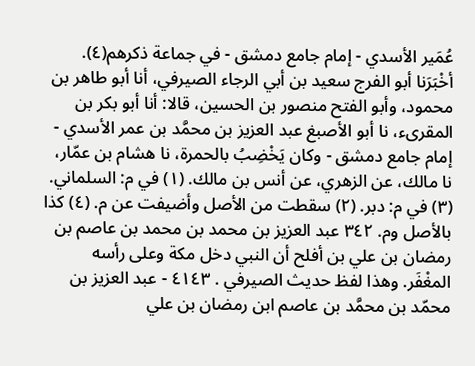عُمَير الأسدي - إمام جامع دمشق - في جماعة ذكرهم(٤). أخْبَرَنا أبو الفرج سعيد بن أبي الرجاء الصيرفي، أنا أبو طاهر بن محمود، وأبو الفتح منصور بن الحسين، قالا: أنا أبو بكر بن المقرىء، نا أبو الأصبغ عبد العزيز بن محمَّد بن عمر الأسدي - إمام جامع دمشق - وكان يَخْضِبُ بالحمرة، نا هشام بن عمّار، نا مالك، عن الزهري، عن أنس بن مالك. (١) في م: السلماني. (٣) في م: دبر. (٢) سقطت من الأصل وأضيفت عن م. (٤) كذا بالأصل وم. ٣٤٢ عبد العزيز بن محمد بن محمد بن عاصم بن رمضان بن علي بن أفلح أن النبي دخل مكة وعلى رأسه المغْفَر. وهذا لفظ حديث الصيرفي . ٤١٤٣ - عبد العزيز بن محمّد بن محمَّد بن عاصم ابن رمضان بن علي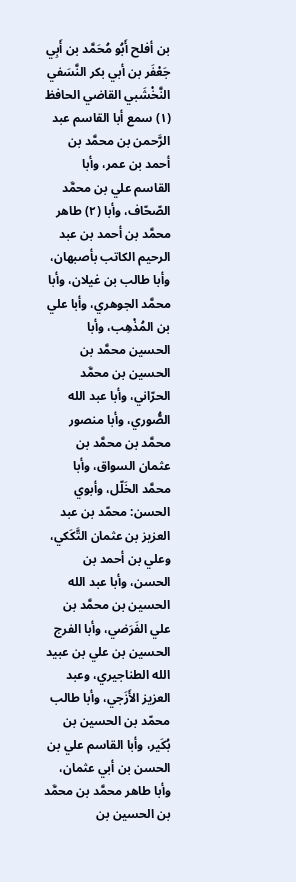بن أفلح أَبُو مُحَمَّد بن أَبِي جَعْفَر بن أبي بكر النَّسَفي النَّخْشَبي القاضي الحافظ (١) سمع أبا القاسم عبد الرَّحمن بن محمَّد بن أحمد بن عمر، وأبا القاسم علي بن محمَّد الصّحّاف، وأبا (٢) طاهر محمَّد بن أحمد بن عبد الرحيم الكاتب بأصبهان، وأبا طالب بن غيلان، وأبا محمَّد الجوهري، وأبا علي بن المُذْهِب، وأبا الحسين محمَّد بن الحسين بن محمَّد الحرّاني، وأبا عبد الله الصُّوري، وأبا منصور محمَّد بن محمَّد بن عثمان السواق، وأبا محمَّد الخَلّل، وأبوي الحسن: محمّد بن عبد العزيز بن عثمان التَّكَكي، وعلي بن أحمد بن الحسن، وأبا عبد الله الحسين بن محمَّد بن علي الفَرَضي، وأبا الفرج الحسين بن علي بن عبيد الله الطناجيري، وعبد العزيز الأَزَجي، وأبا طالب محمّد بن الحسين بن بُكَير، وأبا القاسم علي بن الحسن بن أبي عثمان، وأبا طاهر محمَّد بن محمَّد بن الحسين بن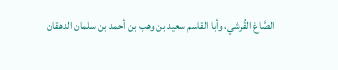الصَّاغ القُرشي، وأبا القاسم سعيد بن وهب بن أحمد بن سلمان الدهقان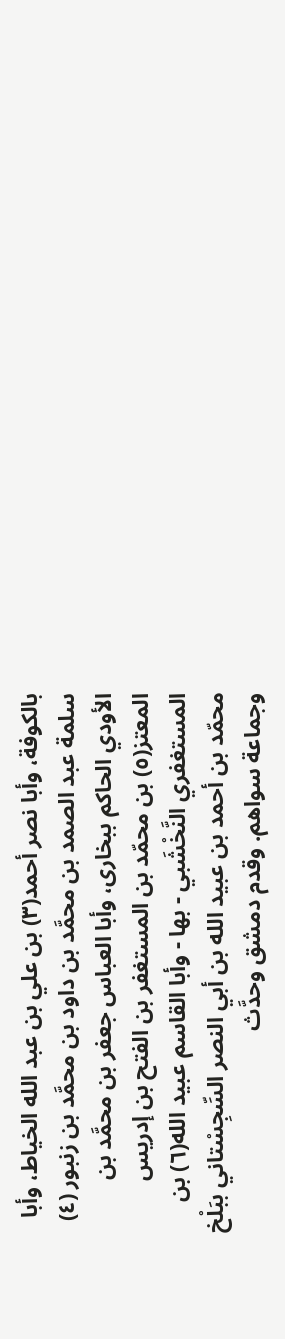بالكوفة، وأبا نصر أحمد(٣) بن علي بن عبد الله الخياط، وأبا سلمة عبد الصمد بن محمَّد بن داود بن محمَّد بن زنبور (٤) الأودي الحاكم ببخارى، وأبا العباس جعفر بن محمَّد بن المعتز(٥) بن محمّد بن المستغفر بن الفتح بن إدريس المستغفري النَّخْشَبي - بها - وأبا القاسم عبيد الله(٦) بن محمّد بن أحمد بن عبيد الله بن أبي النصر السِّجِسْتاني ببَلْخ وجماعة سواهم. وقدم دمشق وحدَّث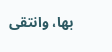بها، وانتقى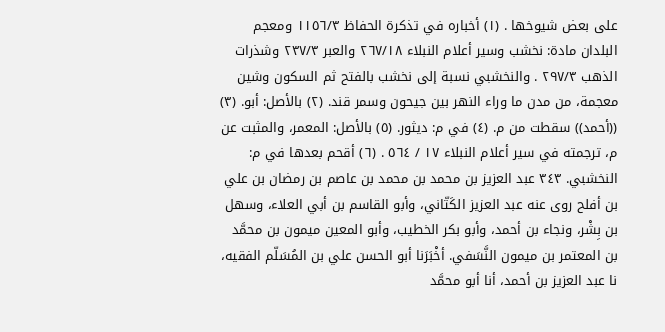على بعض شيوخها . (١) أخباره في تذكرة الحفاظ ١١٥٦/٣ ومعجم البلدان مادة: نخشب وسير أعلام النبلاء ٢٦٧/١٨ والعبر ٢٣٧/٣ وشذرات الذهب ٢٩٧/٣ . والنخشبي نسبة إلى نخشب بالفتح ثم السكون وشين معجمة، من مدن ما وراء النهر بين جيحون وسمر قند. (٢) بالأصل: أبو. (٣) ((أحمد)) سقطت من م. (٤) في م: دیثور. (٥) بالأصل: المعمر، والمثبت عن م، ترجمته في سير أعلام النبلاء ١٧ / ٥٦٤ . (٦) أقحم بعدها في م: النخشبي. ٣٤٣ عبد العزيز بن محمد بن محمد بن عاصم بن رمضان بن علي بن أفلح روى عنه عبد العزيز الكَتّاني، وأبو القاسم بن أبي العلاء، وسهل بن بِشْر، ونجاء بن أحمد، وأبو بكر الخطيب، وأبو المعين ميمون بن محمَّد بن المعتمر بن ميمون النَّسَفي. أخْبَرَنا أبو الحسن علي بن المُسَلّم الفقيه، نا عبد العزيز بن أحمد، أنا أبو محمَّد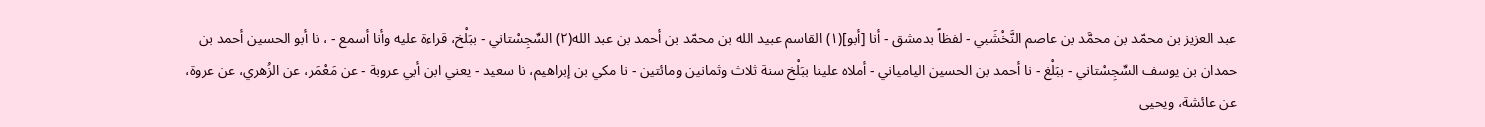عبد العزيز بن محمّد بن محمَّد بن عاصم النَّخْشَبي - لفظاً بدمشق - أنا [أبو](١) القاسم عبيد الله بن محمّد بن أحمد بن عبد الله(٢) السِّجِسْتاني - ببَلْخ، قراءة عليه وأنا أسمع - ، نا أبو الحسين أحمد بن حمدان بن يوسف السِّجِسْتاني - ببَلْغ - نا أحمد بن الحسين اليامياني - أملاه علينا ببَلْخ سنة ثلاث وثمانين ومائتين - نا مكي بن إبراهيم، نا سعيد - يعني ابن أبي عروبة - عن مَعْمَر، عن الزُهري، عن عروة، عن عائشة، ويحيى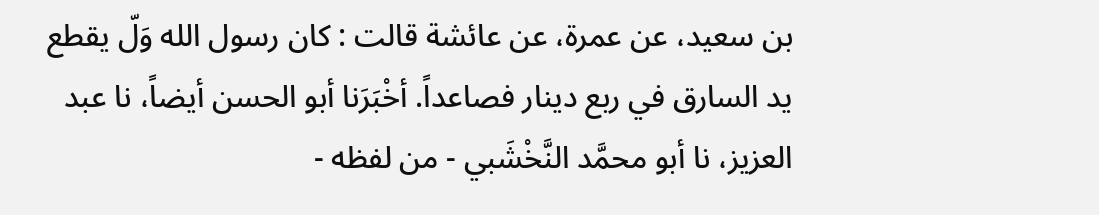بن سعيد، عن عمرة، عن عائشة قالت : كان رسول الله وَلّ يقطع يد السارق في ربع دينار فصاعداً. أخْبَرَنا أبو الحسن أيضاً، نا عبد العزيز، نا أبو محمَّد النَّخْشَبي - من لفظه -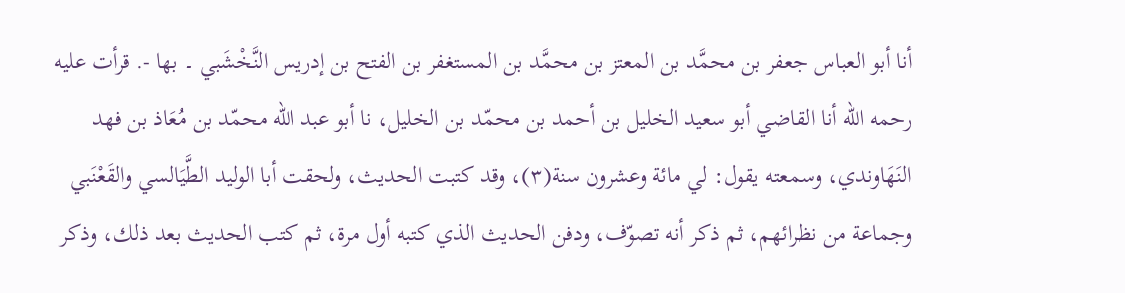أنا أبو العباس جعفر بن محمَّد بن المعتز بن محمَّد بن المستغفر بن الفتح بن إدريس النَّخْشَبي ۔ بها -. قرأت عليه رحمه الله أنا القاضي أبو سعيد الخليل بن أحمد بن محمّد بن الخليل، نا أبو عبد الله محمّد بن مُعَاذ بن فهد النَهَاوندي، وسمعته يقول: لي مائة وعشرون سنة(٣)، وقد كتبت الحديث، ولحقت أبا الوليد الطَّيَالسي والقَعْنَبي وجماعة من نظرائهم، ثم ذكر أنه تصوّف، ودفن الحديث الذي كتبه أول مرة، ثم كتب الحديث بعد ذلك، وذكر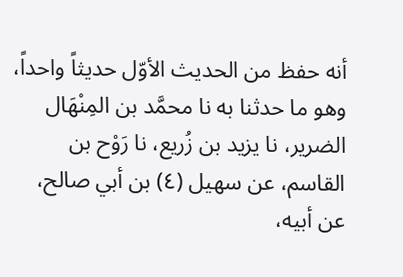أنه حفظ من الحديث الأوّل حديثاً واحداً، وهو ما حدثنا به نا محمَّد بن المِنْهَال الضریر، نا یزید بن زُریع، نا رَوْح بن القاسم، عن سهيل (٤) بن أبي صالح، عن أبيه،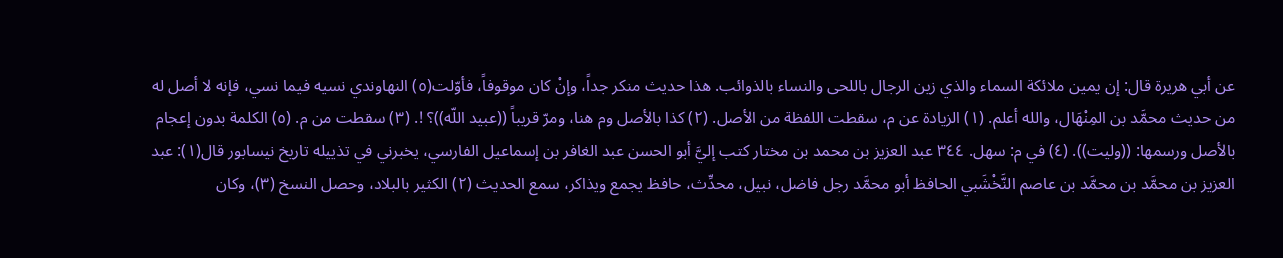عن أبي هريرة قال: إن يمين ملائكة السماء والذي زين الرجال باللحى والنساء بالذوائب. هذا حديث منكر جداً، وإنْ كان موقوفاً، فأوّلت(٥) النهاوندي نسيه فيما نسي، فإنه لا أصل له من حديث محمَّد بن المِنْهَال، والله أعلم. (١) الزيادة عن م، سقطت اللفظة من الأصل. (٢) كذا بالأصل وم هنا، ومرّ قريباً ((عبيد اللّه))؟ !. (٣) سقطت من م. (٥) الكلمة بدون إعجام بالأصل ورسمها: ((وليت)). (٤) في م: سهل. ٣٤٤ عبد العزيز بن محمد بن مختار كتب إليَّ أبو الحسن عبد الغافر بن إسماعيل الفارسي، يخبرني في تذييله تاريخ نيسابور قال(١): عبد العزيز بن محمَّد بن محمَّد بن عاصم النَّخْشَبي الحافظ أبو محمَّد رجل فاضل، نبيل، محدِّث، حافظ يجمع ويذاكر، سمع الحديث (٢) الكثير بالبلاد، وحصل النسخ (٣)، وكان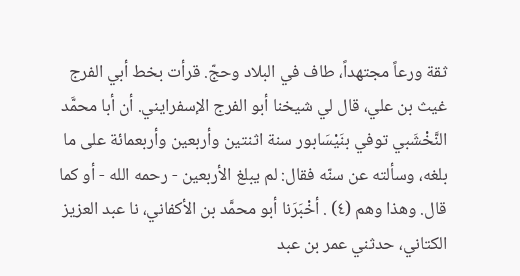ثقة ورعاً مجتهداً، طاف في البلاد وحجّ. قرأت بخط أبي الفرج غيث بن علي، قال لي شيخنا أبو الفرج الإسفرايني. أن أبا محمَّد النَّخْشَبي توفي بنَيْسَابور سنة اثنتين وأربعين وأربعمائة على ما بلغه، وسألته عن سنّه فقال: لم يبلغ الأربعين - رحمه الله - أو كما قال. وهذا وهم (٤) . أخْبَرَنا أبو محمَّد بن الأكفاني، نا عبد العزيز الكتاني، حدثني عمر بن عبد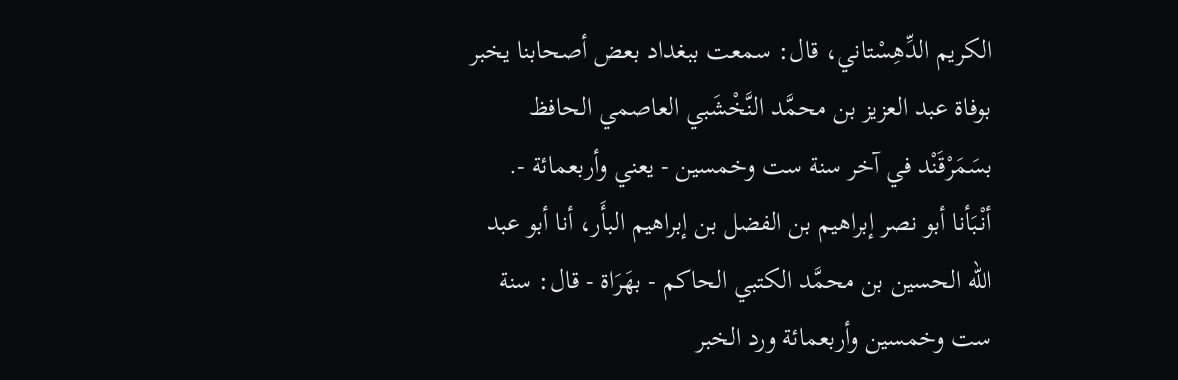الكريم الدِّهِسْتاني، قال: سمعت ببغداد بعض أصحابنا يخبر بوفاة عبد العزيز بن محمَّد النَّخْشَبي العاصمي الحافظ بسَمَرْقَنْد في آخر سنة ست وخمسين - يعني وأربعمائة -. أنْبَأنا أبو نصر إبراهيم بن الفضل بن إبراهيم البأَر، أنا أبو عبد الله الحسين بن محمَّد الكتبي الحاكم - بهَرَاة - قال: سنة ست وخمسين وأربعمائة ورد الخبر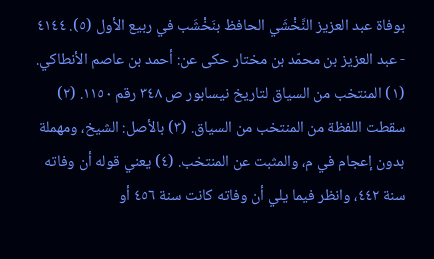بوفاة عبد العزيز النَّخْشَي الحافظ بنَخْشَب في ربيع الأول (٥). ٤١٤٤ - عبد العزيز بن محمّد بن مختار حكى عن: أحمد بن عاصم الأنطاكي. (١) المنتخب من السياق لتاريخ نيسابور ص ٣٤٨ رقم ١١٥٠. (٢) سقطت اللفظة من المنتخب من السياق. (٣) بالأصل: الشيخ، ومهملة بدون إعجام في م، والمثبت عن المنتخب. (٤) يعني قوله أن وفاته سنة ٤٤٢، وانظر فيما يلي أن وفاته كانت سنة ٤٥٦ أو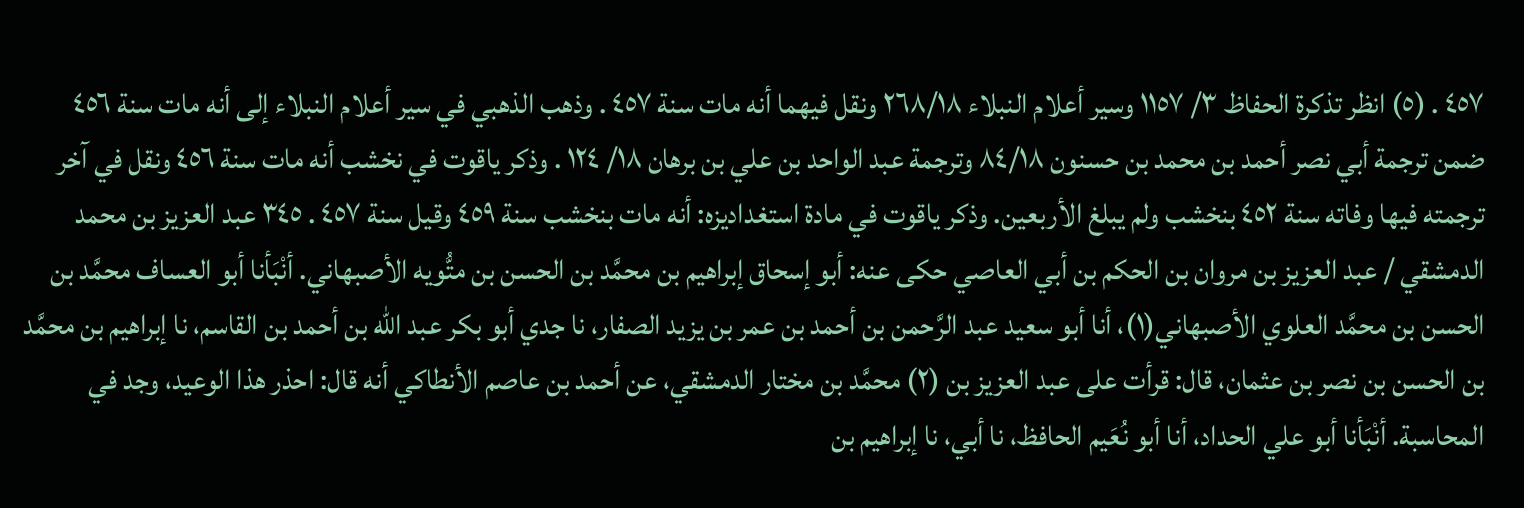٤٥٧ . (٥) انظر تذكرة الحفاظ ٣/ ١١٥٧ وسير أعلام النبلاء ٢٦٨/١٨ ونقل فيهما أنه مات سنة ٤٥٧ . وذهب الذهبي في سير أعلام النبلاء إلى أنه مات سنة ٤٥٦ ضمن ترجمة أبي نصر أحمد بن محمد بن حسنون ٨٤/١٨ وترجمة عبد الواحد بن علي بن برهان ١٨/ ١٢٤ . وذكر ياقوت في نخشب أنه مات سنة ٤٥٦ ونقل في آخر ترجمته فيها وفاته سنة ٤٥٢ بنخشب ولم يبلغ الأربعين. وذكر ياقوت في مادة استغداديزه: أنه مات بنخشب سنة ٤٥٩ وقيل سنة ٤٥٧ . ٣٤٥ عبد العزيز بن محمد الدمشقي / عبد العزيز بن مروان بن الحكم بن أبي العاصي حكى عنه: أبو إسحاق إبراهيم بن محمَّد بن الحسن بن متُّويه الأصبهاني. أنْبَأنا أبو العساف محمَّد بن الحسن بن محمَّد العلوي الأصبهاني(١)، أنا أبو سعيد عبد الرَّحمن بن أحمد بن عمر بن يزيد الصفار، نا جدي أبو بكر عبد الله بن أحمد بن القاسم، نا إبراهيم بن محمَّد بن الحسن بن نصر بن عثمان، قال: قرأت على عبد العزيز بن (٢) محمَّد بن مختار الدمشقي، عن أحمد بن عاصم الأنطاكي أنه قال: احذر هذا الوعيد، وجد في المحاسبة. أنْبَأنا أبو علي الحداد، أنا أبو نُعَيم الحافظ، نا أبي، نا إبراهيم بن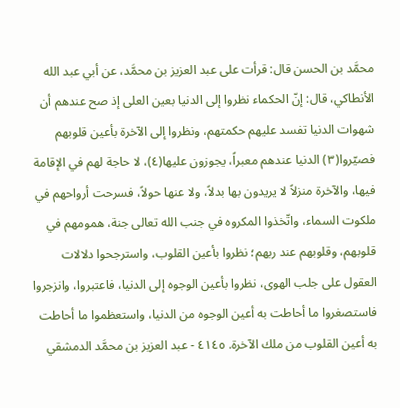محمَّد بن الحسن قال: قرأت على عبد العزيز بن محمَّد، عن أبي عبد الله الأنطاكي، قال: إنّ الحكماء نظروا إلى الدنيا بعين العلى إذ صح عندهم أن شهوات الدنيا تفسد عليهم حكمتهم، ونظروا إلى الآخرة بأعين قلوبهم فصيّروا(٣) الدنيا عندهم معبراً، يجوزون عليها(٤)، لا حاجة لهم في الإقامة فيها، والآخرة منزلاً لا يريدون بها بدلاً، ولا عنها حولاً، فسرحت أرواحهم في ملكوت السماء، واتّخذوا المكروه في جنب الله تعالى جنة، همومهم في قلوبهم، وقلوبهم عند ربهم؛ نظروا بأعين القلوب، واسترجحوا دلالات العقول على جلب الهوى، نظروا بأعين الوجوه إلى الدنيا، فاعتبروا، وانزجروا فاستصغروا ما أحاطت به أعين الوجوه من الدنيا، واستعظموا ما أحاطت به أعين القلوب من ملك الآخرة. ٤١٤٥ - عبد العزيز بن محمَّد الدمشقي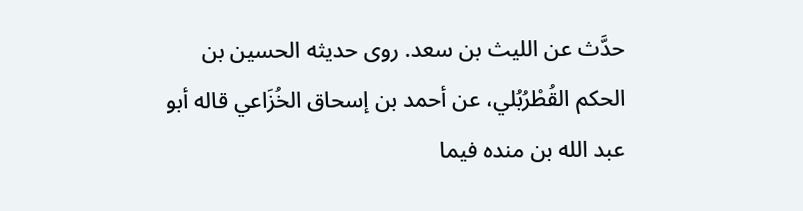حدَّث عن اللیث بن سعد. روى حديثه الحسين بن الحكم القُطْرُبُلي، عن أحمد بن إسحاق الخُزَاعي قاله أبو عبد الله بن منده فيما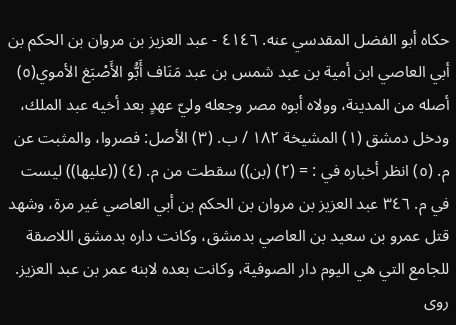حكاه أبو الفضل المقدسي عنه. ٤١٤٦ - عبد العزيز بن مروان بن الحكم بن أبي العاصي ابن أمية بن عبد شمس بن عبد مَنَاف أَبُّو الأَصْبَغ الأموي(٥) أصله من المدينة، وولاه أبوه مصر وجعله وليّ عهدٍ بعد أخيه عبد الملك، ودخل دمشق (١) المشيخة ١٨٢ / ب. (٣) الأصل: فصروا، والمثبت عن م. (٥) انظر أخباره في : = (٢) (بن)) سقطت من م. (٤) ((عليها)) ليست في م. ٣٤٦ عبد العزيز بن مروان بن الحكم بن أبي العاصي غير مرة، وشهد قتل عمرو بن سعيد بن العاصي بدمشق، وكانت داره بدمشق اللاصقة للجامع التي هي اليوم دار الصوفية، وكانت بعده لابنه عمر بن عبد العزيز. روى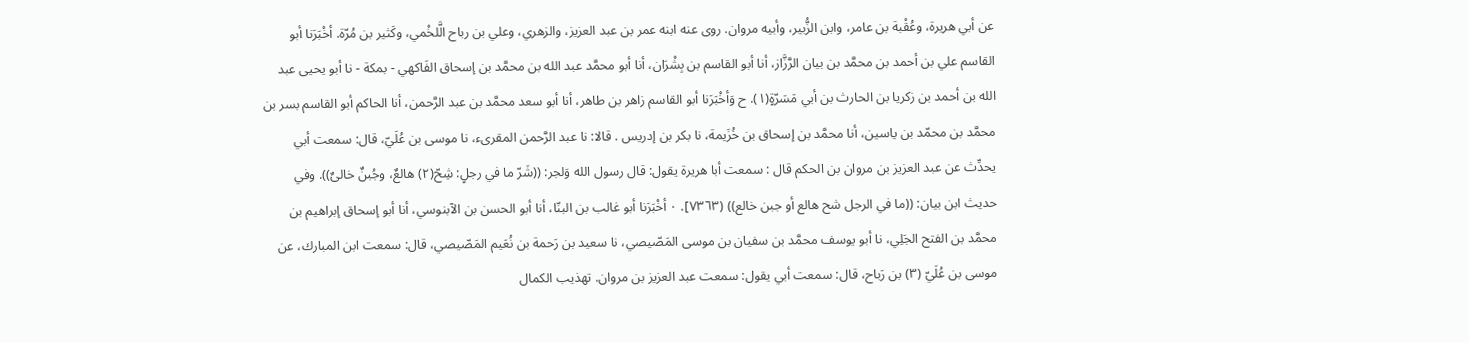عن أبي هريرة، وعُقْبة بن عامر، وابن الزُّبير، وأبيه مروان. روى عنه ابنه عمر بن عبد العزيز، والزهري، وعلي بن رباح الَّلخْمي، وكَثير بن مُرّة. أخْبَرَنا أبو القاسم علي بن أحمد بن محمَّد بن بيان الرَّزَّاز، أنا أبو القاسم بن بِشْرَان، أنا أبو محمَّد عبد الله بن محمَّد بن إسحاق الفَاكهي - بمكة - نا أبو يحيى عبد الله بن أحمد بن زكريا بن الحارث بن أبي مَسَرّةٍ(١). ح وَأخْبَرَنا أبو القاسم زاهر بن طاهر، أنا أبو سعد محمَّد بن عبد الرَّحمن، أنا الحاكم أبو القاسم بسر بن محمَّد بن محمّد بن ياسين، أنا محمَّد بن إسحاق بن خُزَيمة، نا بكر بن إدريس . قالا: نا عبد الرَّحمن المقرىء، نا موسى بن عُلَيّ، قال: سمعت أبي يحدِّث عن عبد العزيز بن مروان بن الحكم قال : سمعت أبا هريرة يقول: قال رسول الله وَلجر: ((شَرّ ما في رجلٍ: شِحّ(٢) هالعٌ، وجُبنٌ خالىٌ)). وفي حديث ابن بيان: ((ما في الرجل شح هالع أو جبن خالع)) (٧٣٦٣]. ٠ أخْبَرَنا أبو غالب بن البنّا، أنا أبو الحسن بن الآبنوسي، أنا أبو إسحاق إبراهيم بن محمَّد بن الفتح الجَلِي، نا أبو يوسف محمَّد بن سفيان بن موسى المَصّيصي، نا سعيد بن رَحمة بن نُعَيم المَصّيصي، قال: سمعت ابن المبارك، عن موسى بن عُلَيّ (٣) بن رَباح، قال: سمعت أبي يقول: سمعت عبد العزيز بن مروان. تهذيب الكمال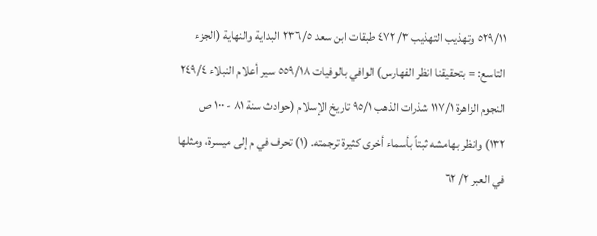٥٢٩/١١ وتهذيب التهذيب ٣/ ٤٧٢ طبقات ابن سعد ٢٣٦/٥ البداية والنهاية (الجزء التاسع: = بتحقيقنا انظر الفهارس) الوافي بالوفيات ٥٥٩/١٨ سير أعلام النبلاء ٢٤٩/٤ النجوم الزاهرة ١١٧/١ شذرات الذهب ٩٥/١ تاريخ الإسلام (حوادث سنة ٨١ - ١٠٠ ص ١٣٢) وانظر بهامشه ثبتاً بأسماء أخرى كثيرة ترجمته. (١) تحرف في م إلى ميسرة، ومثلها في العبر ٢/ ٦٢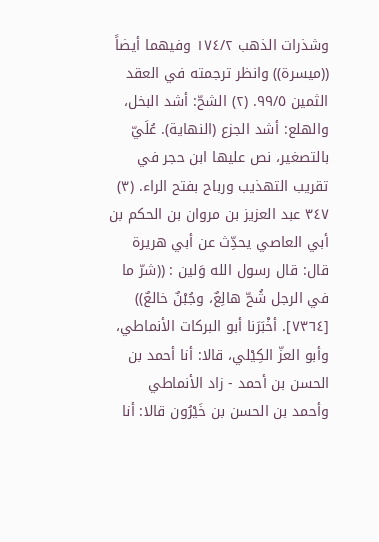وشذرات الذهب ١٧٤/٢ وفيهما أيضاً ((ميسرة)) وانظر ترجمته في العقد الثمين ٩٩/٥. (٢) الشحّ: أشد البخل، والهلع: أشد الجزع (النهاية). عُلَيّ بالتصغير، نص عليها ابن حجر في تقريب التهذيب ورباح بفتح الراء. (٣) ٣٤٧ عبد العزيز بن مروان بن الحكم بن أبي العاصي يحدِّث عن أبي هريرة قال: قال رسول الله وَلين : ((شرّ ما في الرجل شُحّ هالِعٌ، وجُبْنٌ خالعٌ)) [٧٣٦٤]. أخْبَرَنا أبو البركات الأنماطي، وأبو العزّ الكِيْلي، قالا: أنا أحمد بن الحسن بن أحمد - زاد الأنماطي وأحمد بن الحسن بن خَيْرُون قالا: أنا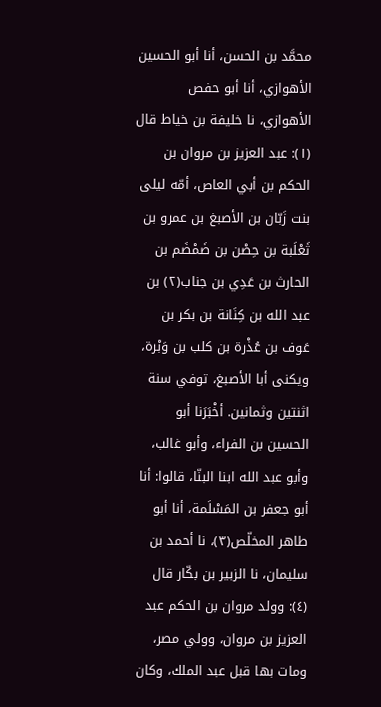محمَّد بن الحسن، أنا أبو الحسين الأهوازي، أنا أبو حفص الأهوازي، نا خليفة بن خياط قال (١): عبد العزيز بن مروان بن الحكم بن أبي العاص، أمّه ليلى بنت زَبّان بن الأصبغ بن عمرو بن ثَعْلَبة بن حِصْن بن ضَمْضَم بن الحارث بن عَدِي بن جناب(٢) بن عبد الله بن كِنَانة بن بكر بن عَوف بن عُذْرة بن كلب بن وَبْرة، ويكنى أبا الأصبغ، توفي سنة اثنتين وثمانين. أخْبَرَنا أبو الحسين بن الفراء، وأبو غالب، وأبو عبد الله ابنا البنّا، قالوا: أنا أبو جعفر بن المَسْلَمة، أنا أبو طاهر المخلّص(٣)، نا أحمد بن سليمان، نا الزبير بن بكّار قال (٤): وولد مروان بن الحكم عبد العزيز بن مروان، وولي مصر، ومات بها قبل عبد الملك، وكان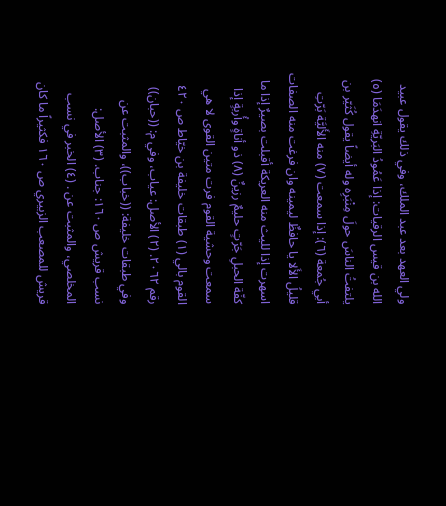ولي العهد بعد عبد الملك، وفي ذلك يقول عبيد الله بن قيس الرقيات: إذا عَمُودُ البَريّةِ انهدَمَا (٥) يلتفتُ الناسَ حولَ مِنْبَرِه وله أيضاً يقول كُثَيّر بن أبي جُمعة (٦): إذا سمعت (٧) منه الأَليَّة بَرّتِ قليلُ الأَلا يا حافظٌ ليمينه وان فرغت منه الصفات اسهرت إذا لليث منه العريكة أقبلت بصيرٌ إذا ما كفّة الحبلِ جَرّتٍ حليمٌ رزينٌ (٨) ذو أناةٍ وأُربةٍ إذا سمعت وحشية القوم فرت متين القوى لا هي القوم بالي (١) طبقات خليفة بن خيّاط ص ٤٢٠ رقم ٢٠٦٢. (٢) الأصل: عياب، وفي م: ((حبان)) وفي طبقات خليفة: ((خباب))، والمثبت عن نسب قريش ص ١٦٠: جناب. (٣) الأصل: المخلصي، والمثبت عن . (٤) الخبر في نسب قريش للمصعب الزبيري ص ١٦٠ فكثيراً ما كان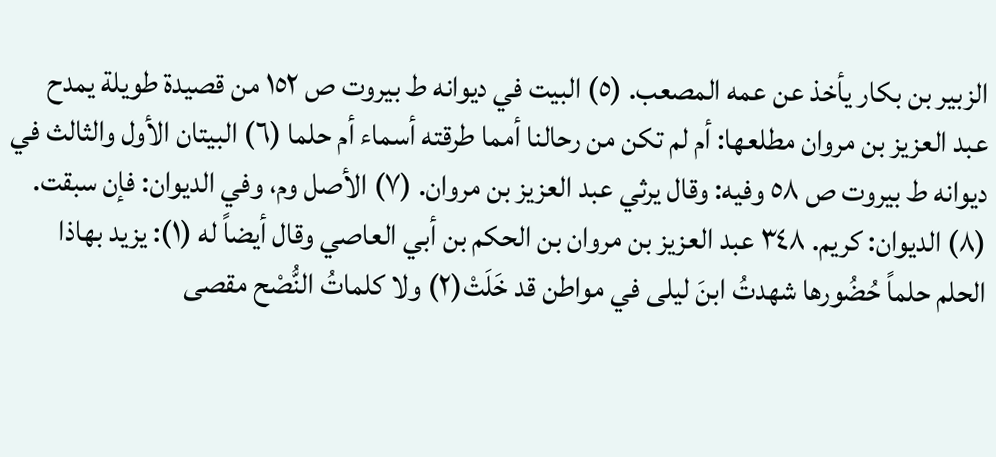الزبير بن بكار يأخذ عن عمه المصعب. (٥) البيت في ديوانه ط بيروت ص ١٥٢ من قصيدة طويلة يمدح عبد العزيز بن مروان مطلعها: أم لم تكن من رحالنا أمما طرقته أسماء أم حلما (٦) البيتان الأول والثالث في ديوانه ط بيروت ص ٥٨ وفيه: وقال يرثي عبد العزيز بن مروان. (٧) الأصل وم، وفي الديوان: فإن سبقت. (٨) الديوان: كريم. ٣٤٨ عبد العزيز بن مروان بن الحكم بن أبي العاصي وقال أيضاً له (١): يزيد بهاذا الحلم حلماً حُضُورها شهدتُ ابنَ ليلى في مواطن قد خَلَتْ(٢) ولا كلماتُ النُّصْح مقصى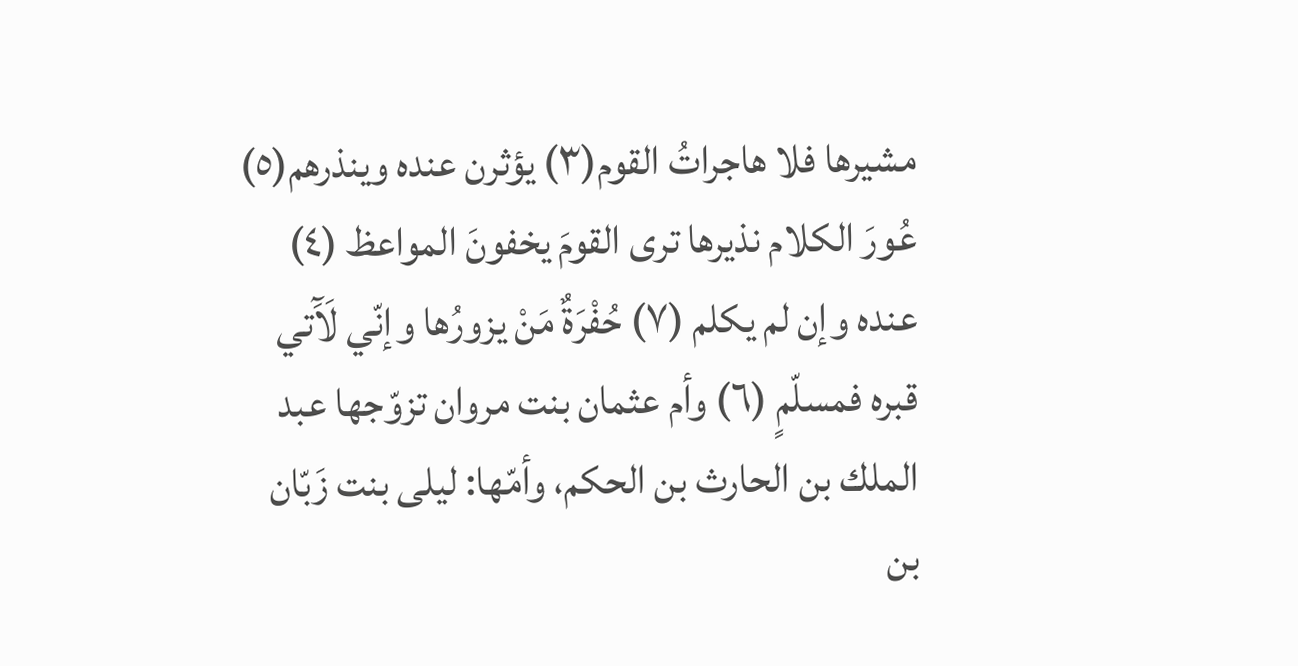مشيرها فلا هاجراتُ القوم(٣) يؤثرن عنده وينذرهم(٥) عُورَ الكلام نذيرها ترى القومَ يخفونَ المواعظ (٤) عنده وإن لم يكلم (٧) حُفْرَةٌ مَنْ يزورُها وإنّي لَآَتي قبره فمسلّمٍ (٦) وأم عثمان بنت مروان تزوّجها عبد الملك بن الحارث بن الحكم، وأمّها: ليلى بنت زَبّان بن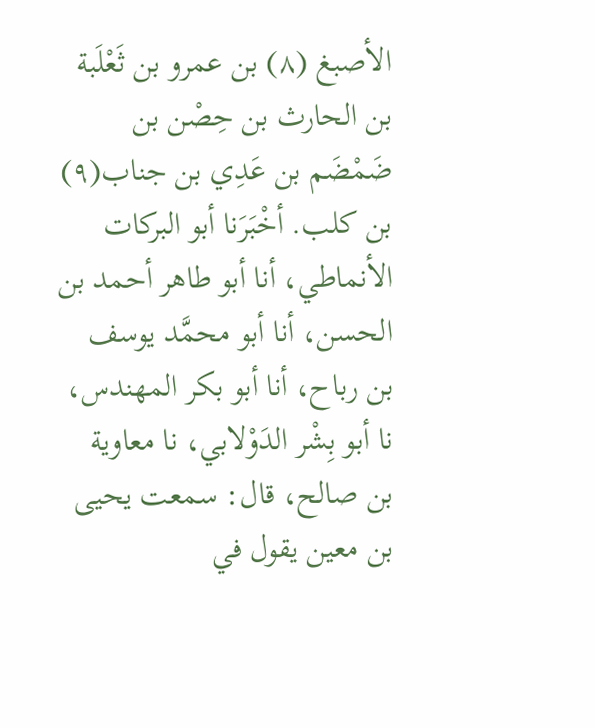الأصبغ (٨) بن عمرو بن ثَعْلَبة بن الحارث بن حِصْن بن ضَمْضَم بن عَدِي بن جناب(٩) بن کلب. أخْبَرَنا أبو البركات الأنماطي، أنا أبو طاهر أحمد بن الحسن، أنا أبو محمَّد يوسف بن رباح، أنا أبو بكر المهندس، نا أبو بِشْر الدَوْلابي، نا معاوية بن صالح، قال: سمعت يحيى بن معين يقول في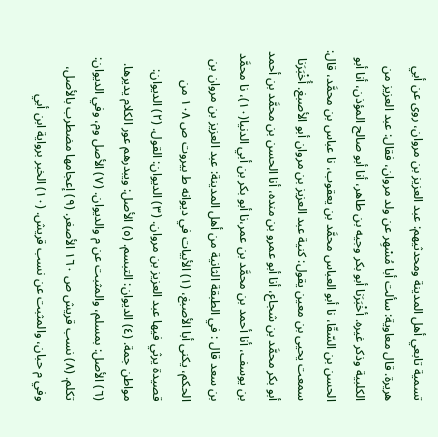تسمية تابعي أهل المدينة ومحدثيهم: عبد العزيز بن مروان، روى عن أبي هريرة. قال معاوية: سألت أبا مُسْهِر عن ولد مروان، فقال: عبد العزيز من الكلبية وذكر غيره. أخْبَرَنا أبو بكر وجيه بن طاهر، أنا أبو صالح المؤذن، أنا أبو الحسن بن السّقّا، نا أبو العباس محمَّد بن يعقوب، نا عباس بن محمَّد، قال: سمعت يحيى بن معين يقول: كنية عبد العزيز بن مروان أبو الأصبغ. أُخْبَرَنا أبو بكر محمَّد بن شجاع، أنا أبو عمرو بن منده، أنا الحسن بن محمَّد بن أحمد بن يوسف، أنا أحمد بن محمَّد بن عمر،نا أبو بكر بن أبي الدنيا(١٠)، نا محمَّد بن سعد قال : في الطبقة الثانية من أهل المدينة: عبد العزيز بن مروان بن الحكم، يكنى أبا الأصبغ، (١) الأبيات في ديوانه ط بيروت ص ١٠٨ من قصيدة يرثي فيها عبد العزيز بن مروان. (٣) الديوان: القول. (٢) الديوان: مواطن جمة. (٤) الديوان: التبسم. (٥) الأصل: ویبدرهم عور الكلام یدیرها. (٦) الأصل: بمسلم، والمثبت عن م والديوان. (٧) الأصل وم، وفي الديوان: تكلم. (٨) نسب قريش ص ١٦٠ الأصغر. (٩) إعجامها مضطرب بالأصل، وفي م حبان، والمثبت عن نسب قريش. (١٠) الخبر برواية ابن أبي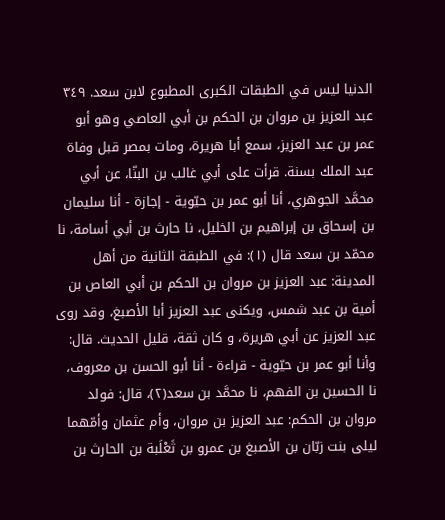الدنيا ليس في الطبقات الكبرى المطبوع لابن سعد. ٣٤٩ عبد العزيز بن مروان بن الحكم بن أبي العاصي وهو أبو عمر بن عبد العزيز، سمع أبا هريرة، ومات بمصر قبل وفاة عبد الملك بسنة. قرأت على أبي غالب بن البنّا، عن أبي محمَّد الجوهري، أنا أبو عمر بن حيّوية - إجازة - أنا سليمان بن إسحاق بن إبراهيم بن الخليل، نا حارث بن أبي أسامة، نا محمّد بن سعد قال (١): في الطبقة الثانية من أهل المدينة: عبد العزيز بن مروان بن الحكم بن أبي العاص بن أمية بن عبد شمس، ويكنى عبد العزيز أبا الأصبغ، وقد روى عبد العزيز عن أبي هريرة، و کان ثقة، قلیل الحدیث. قال: وأنا أبو عمر بن حيّوية - قراءة - أنا أبو الحسن بن معروف، نا الحسين بن الفهم، نا محمَّد بن سعد(٢)، قال: فولد مروان بن الحكم: عبد العزيز بن مروان، وأم عثمان وأمّهما ليلى بنت زبّان بن الأصبغ بن عمرو بن ثَعْلَبة بن الحارث بن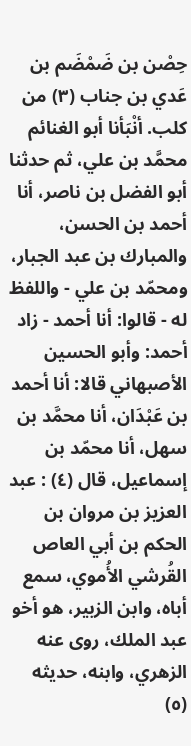حِصْن بن ضَمْضَم بن عَدي بن جناب (٣) من کلب. أنْبَأنا أبو الغنائم محمَّد بن علي، ثم حدثنا أبو الفضل بن ناصر، أنا أحمد بن الحسن، والمبارك بن عبد الجبار، ومحمّد بن علي - واللفظ له - قالوا: أنا أحمد - زاد أحمد: وأبو الحسين الأصبهاني قالا: أنا أحمد بن عَبْدَان، أنا محمَّد بن سهل، أنا محمّد بن إسماعيل، قال (٤) : عبد العزيز بن مروان بن الحكم بن أبي العاص القُرشي الأُموي، سمع أباه، وابن الزبير، هو أخو عبد الملك، روى عنه الزهري، وابنه، حديثه (٥)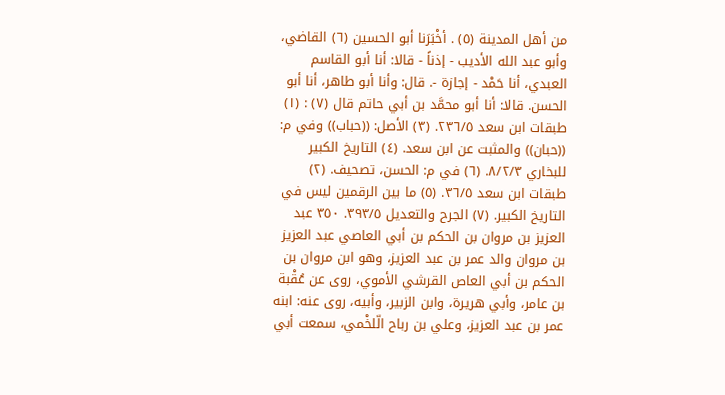من أهل المدينة (٥) . أخْبَرَنا أبو الحسين (٦) القاضي، وأبو عبد الله الأديب - إذناً - قالا: أنا أبو القاسم العبدي، أنا حَمْد - إجازة -. قال: وأنا أبو طاهر، أنا أبو الحسن. قالا: أنا أبو محمَّد بن أبي حاتم قال (٧) : (١) طبقات ابن سعد ٢٣٦/٥. (٣) الأصل: ((حباب)) وفي م: ((حبان)) والمثبت عن ابن سعد. (٤) التاريخ الكبير للبخاري ٨/٢/٣. (٦) في م: الحسن، تصحيف. (٢) طبقات ابن سعد ٣٦/٥. (٥) ما بين الرقمين ليس في التاريخ الكبير. (٧) الجرح والتعديل ٣٩٣/٥. ٣٥٠ عبد العزيز بن مروان بن الحكم بن أبي العاصي عبد العزيز بن مروان والد عمر بن عبد العزيز، وهو ابن مروان بن الحكم بن أبي العاص القرشي الأموي، روى عن عُقْبة بن عامر، وأبي هريرة، وابن الزبير، وأبيه، روى عنه: ابنه عمر بن عبد العزيز، وعلي بن رباح الّلخْمي، سمعت أبي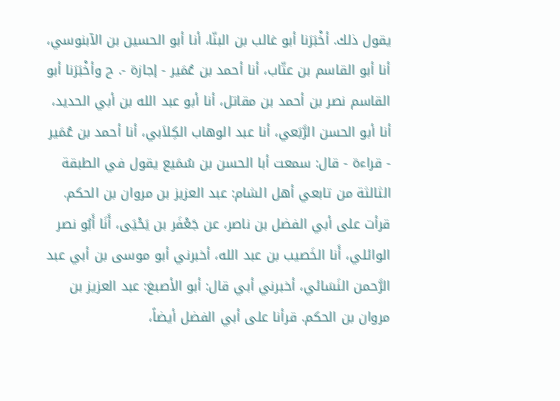يقول ذلك. أخْبَرَنا أبو غالب بن البنّا، أنا أبو الحسين بن الآبنوسي، أنا أبو القاسم بن عتّاب، أنا أحمد بن عُمَير - إجازة -. ح وأخْبَرَنا أبو القاسم نصر بن أحمد بن مقاتل، أنا أبو عبد الله بن أبي الحديد، أنا أبو الحسن الرَّبَعي، أنا عبد الوهاب الكِلاَبي، أنا أحمد بن عُمَير - قراءة - قال: سمعت أبا الحسن بن سُمَيع يقول في الطبقة الثالثة من تابعي أهل الشام: عبد العزيز بن مروان بن الحكم. قرأت على أبي الفضل بن ناصر، عن جَعْفَر بن يَحْيَى، أَنَا أَبُو نصر الوائلي، أَنا الخَصيب بن عبد الله، أخبرني أبو موسى بن أبي عبد الرَّحمن النَسَائي، أخبرني أبي قال: أبو الأصبغ: عبد العزيز بن مروان بن الحكم. قرأنا على أبي الفضل أيضاً،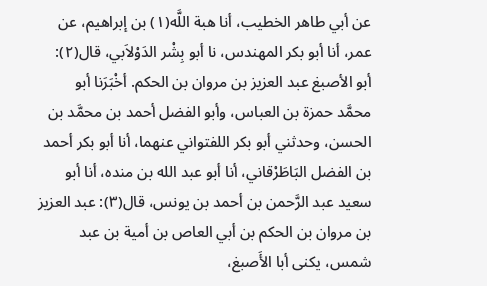عن أبي طاهر الخطيب، أنا هبة اللَّه(١) بن إبراهيم، عن عمر، أنا أبو بكر المهندس، نا أبو بِشْر الدَوْلاَبي، قال(٢): أبو الأصبغ عبد العزيز بن مروان بن الحكم. أخْبَرَنا أبو محمَّد حمزة بن العباس، وأبو الفضل أحمد بن محمَّد بن الحسن، وحدثني أبو بكر اللفتواني عنهما، أنا أبو بكر أحمد بن الفضل البَاطَرْقاني، أنا أبو عبد الله بن منده، أنا أبو سعيد عبد الرَّحمن بن أحمد بن يونس، قال(٣): عبد العزيز بن مروان بن الحكم بن أبي العاص بن أمية بن عبد شمس، يكنى أبا الأَصبغ،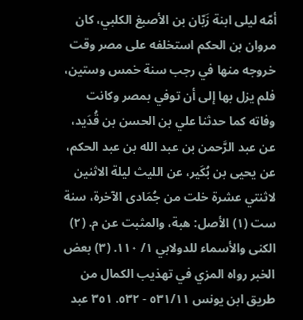أمّه ليلى ابنة زَبّان بن الأصبغ الكلبي، كان مروان بن الحكم استخلفه على مصر وقت خروجه منها في رجب سنة خمس وستين، فلم يزل بها إلى أن توفي بمصر وكانت وفاته كما حدثنا علي بن الحسن بن قُدَيد، عن عبد الرَّحمن بن عبد الله بن عبد الحكم، عن يحيى بن بُكَير، عن الليث ليلة الاثنين لاثنتي عشرة خلت من جُمَادى الآخرة، سنة ست (١) الأصل: هبة، والمثبت عن م. (٢) الكنى والأسماء للدولابي ١/ ١١٠. (٣) بعض الخبر رواه المزي في تهذيب الكمال من طريق ابن يونس ٥٣١/١١ - ٥٣٢. ٣٥١ عبد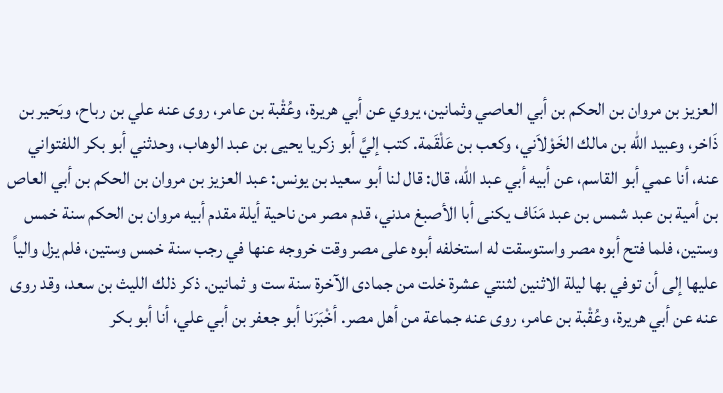العزيز بن مروان بن الحكم بن أبي العاصي وثمانين، يروي عن أبي هريرة، وعُقْبة بن عامر، روى عنه علي بن رباح، وبَحير بن ذَاخر، وعبيد الله بن مالك الخَوْلاَني، وكعب بن عَلْقَمة. كتب إليَّ أبو زكريا يحيى بن عبد الوهاب، وحدثني أبو بكر اللفتواني عنه، أنا عمي أبو القاسم، عن أبيه أبي عبد الله، قال: قال لنا أبو سعيد بن يونس: عبد العزيز بن مروان بن الحكم بن أبي العاص بن أمية بن عبد شمس بن عبد مَنَاف يكنى أبا الأصبغ مدني، قدم مصر من ناحية أيلة مقدم أبيه مروان بن الحكم سنة خمس وستين، فلما فتح أبوه مصر واستوسقت له استخلفه أبوه على مصر وقت خروجه عنها في رجب سنة خمس وستين، فلم يزل والياً عليها إلى أن توفي بها ليلة الاثنين لثنتي عشرة خلت من جمادى الآخرة سنة ست و ثمانین. ذكر ذلك الليث بن سعد، وقد روى عنه عن أبي هريرة، وعُقْبة بن عامر، روى عنه جماعة من أهل مصر. أخْبَرَنا أبو جعفر بن أبي علي، أنا أبو بكر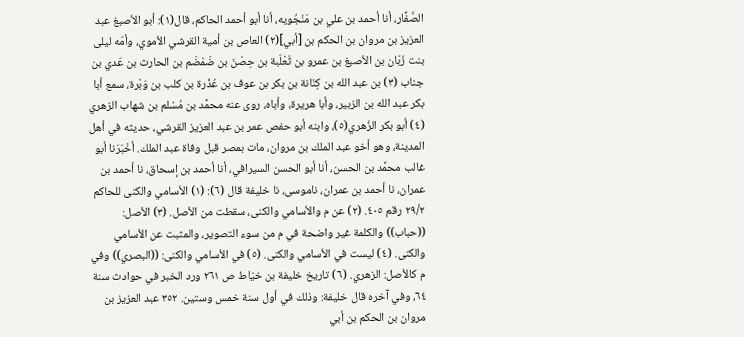الصَّفَّار، أنا أحمد بن علي بن مَنْجُويه، أنا أبو أحمد الحاكم، قال(١): أبو الأصبغ عبد العزيز بن مروان بن الحكم بن [أبي](٢) العاص بن أمية القرشي الأموي، وأمّه ليلى بنت زَبّان بن الأصبغ بن عمرو بن ثَعْلَبة بن حِصْنَ بن ضَمْضَم بن الحارث بن عَدي بن جناب (٣) بن عبد الله بن كِنَانة بن بكر بن عوف بن عُذْرة بن كلب بن وَبْرة، سمع أبا بكر عبد الله بن الزبير، وأبا هريرة، وأباه، روى عنه محمَّد بن مُسْلم بن شهاب الزهري (٤) أبو بكر الزُهري(٥)، وابنه أبو حفص عمر بن عبد العزيز القرشي، حديثه في أهل المدينة، وهو أخو عبد الملك بن مروان، مات بمصر قبل وفاة عبد الملك. أخْبَرَنا أبو غالب محمَّد بن الحسن، أنا أبو الحسن السيرافي، أنا أحمد بن إسحاق، نا أحمد بن عمران، نا أحمد بن عمران، ناموسى، نا خليفة قال (٦): (١) الأسامي والكنى للحاكم ٢٩/٢ رقم ٤٠٥. (٢) عن م والأسامي والكنى، سقطت من الأصل. (٣) الأصل: ((حباب)) والكلمة غير واضحة في م من سوء التصوير، والمثبت عن الأسامي والكنى. (٤) ليست في الأسامي والكنى. (٥) في الأسامي والكنى: ((البصري)) وفي م كالأصل: الزهري. (٦) تاريخ خليفة بن خيّاط ص ٢٦١ ورد الخبر في حوادث سنة ٦٤، وفي آخره قال خليفة: وذلك في أول سنة خمس وستین. ٣٥٢ عبد العزيز بن مروان بن الحكم بن أبي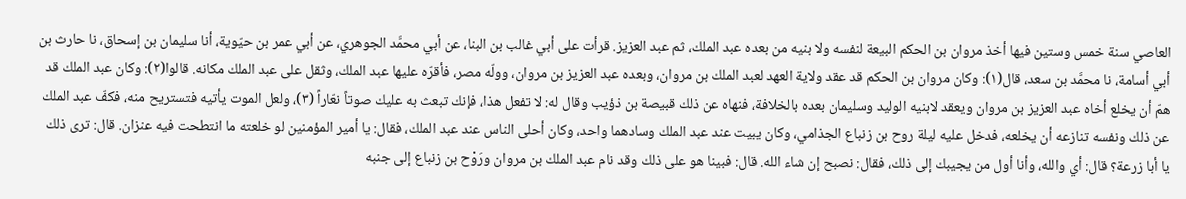العاصي سنة خمس وستين فيها أخذ مروان بن الحكم البيعة لنفسه ولا بنيه من بعده عبد الملك، ثم عبد العزيز. قرأت على أبي غالب بن البنا، عن أبي محمَّد الجوهري، عن أبي عمر بن حيّوية، أنا سليمان بن إسحاق، نا حارث بن أبي أسامة، نا محمَّد بن سعد، قال(١): وكان مروان بن الحكم قد عقد ولاية العهد لعبد الملك بن مروان، وبعده عبد العزيز بن مروان، وولّه مصر، فأقرّه عليها عبد الملك، وثقل على عبد الملك مكانه. قالوا(٢): وكان عبد الملك قد همّ أن يخلع أخاه عبد العزيز بن مروان ويعقد لابنيه الوليد وسليمان بعده بالخلافة، فنهاه عن ذلك قبيصة بن ذؤيب وقال له: لا تفعل هذا، فإنك تبعث به عليك صوتاً نعّاراً (٣)، ولعل الموت يأتيه فتستريح منه، فكفّ عبد الملك عن ذلك ونفسه تنازعه أن يخلعه، فدخل عليه ليلة روح بن زنباع الجذامي، وكان يبيت عند عبد الملك وسادهما واحد، وكان أحلى الناس عند عبد الملك، فقال: يا أمير المؤمنين لو خلعته ما انتطحت فيه عنزان. قال: ترى ذلك يا أبا زرعة؟ قال: أي والله، وأنا أول من يجيبك إلى ذلك، فقال: نصبح إن شاء الله. قال: فبينا هو على ذلك وقد نام عبد الملك بن مروان ورَوْح بن زنباع إلى جنبه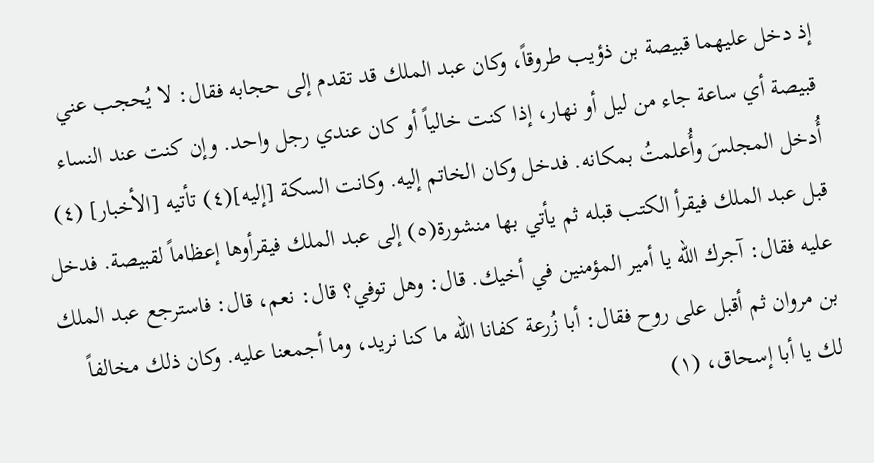إذ دخل عليهما قبيصة بن ذؤيب طروقاً، وكان عبد الملك قد تقدم إلى حجابه فقال: لا يُحجب عني قبيصة أي ساعة جاء من ليل أو نهار، إذا كنت خالياً أو كان عندي رجل واحد. وإن كنت عند النساء أُدخل المجلسَ وأُعلمتُ بمكانه. فدخل وكان الخاتم إليه. وكانت السكة [إليه](٤) تأتيه [الأخبار] (٤) قبل عبد الملك فيقرأ الكتب قبله ثم يأتي بها منشورة(٥) إلى عبد الملك فيقرأوها إعظاماً لقبيصة. فدخل عليه فقال: آجرك الله يا أمير المؤمنين في أخيك. قال: وهل توفي؟ قال: نعم، قال: فاسترجع عبد الملك بن مروان ثم أقبل على روح فقال: أبا زُرعة كفانا الله ما كنا نريد، وما أجمعنا عليه. وكان ذلك مخالفاً لك يا أبا إسحاق، (١)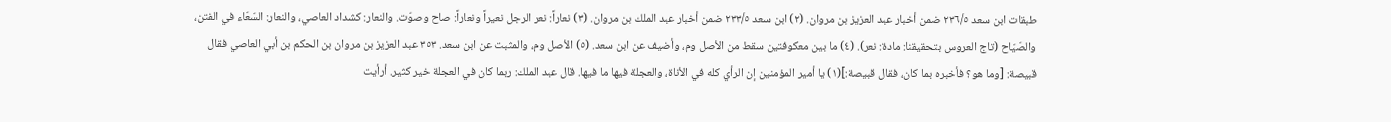طبقات ابن سعد ٢٣٦/٥ ضمن أخبار عبد العزيز بن مروان. (٢) ابن سعد ٢٣٣/٥ ضمن أخبار عبد الملك بن مروان. (٣) نعاراً: نعر الرجل نعيراً ونعاراً: صاح وصوّت. والنعار: كشداد العاصي، والنعار: السّعّاء في الفتن، والصّيّاح (تاج العروس بتحقيقنا: مادة: نعر). (٤) ما بين معكوفتين سقط من الأصل وم، وأضيف عن ابن سعد. (٥) الأصل وم، والمثبت عن ابن سعد. ٣٥٣ عبد العزيز بن مروان بن الحكم بن أبي العاصي فقال قبيصة: [وما هو؟ فأخبره بما كان، فقال قبيصة:](١) يا أمير المؤمنين إن الرأي كله في الأناة، والعجلة فيها ما فيها. قال عبد الملك: ربما كان في العجلة خير كثير. أرأيت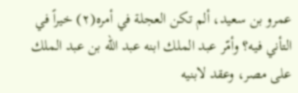عمرو بن سعيد، ألم تكن العجلة في أمره(٢) خيراً في التأني فيه؟ وأمّر عبد الملك ابنه عبد الله بن عبد الملك على مصر، وعقد لابنيه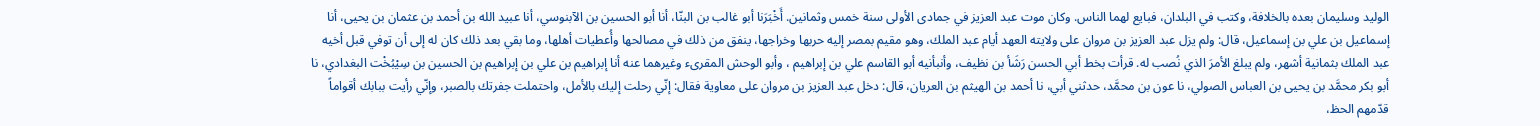الوليد وسليمان بعده بالخلافة، وكتب في البلدان، فبايع لهما الناس. وكان موت عبد العزيز في جمادى الأولى سنة خمس وثمانين. أَخْبَرَنا أبو غالب بن البنّا، أنا أبو الحسين بن الآبنوسي، أنا عبيد الله بن أحمد بن عثمان بن يحيى، أنا إسماعيل بن علي بن إسماعيل، قال: ولم يزل عبد العزيز بن مروان على ولايته العهد أيام عبد الملك، وهو مقيم بمصر إليه حربها وخراجها، ينفق من ذلك في مصالحها وأُعطيات أهلها، وما بقي بعد ذلك كان له إلى أن توفي قبل أخيه عبد الملك بثمانية أشهر، ولم يبلغ الأمرَ الذي نُصب له. قرأت بخط أبي الحسن رَشَأ بن نظيف، وأنبأنيه أبو القاسم علي بن إبراهيم ، وأبو الوحش المقرىء وغيرهما عنه أنا إبراهيم بن علي بن إبراهيم بن الحسين بن سِيْبُخْت البغدادي، نا أبو بكر محمَّد بن يحيى بن العباس الصولي، نا عون بن محمَّد، حدثني أبي، نا أحمد بن الهيثم بن العريان، قال: دخل عبد العزيز بن مروان على معاوية فقال: إنّي رحلت إليك بالأمل، واحتملت جفرتك بالصبر، وإنّي رأيت ببابك أقواماً قدّمهم الحظ،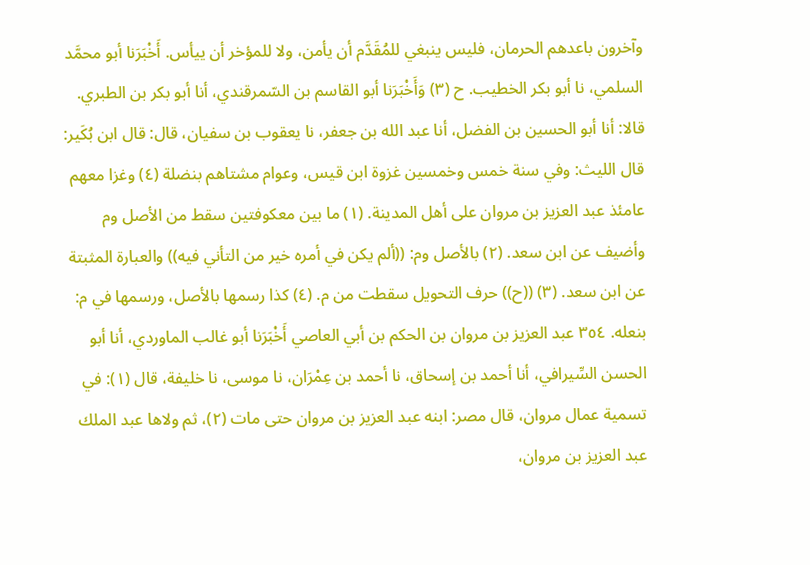وآخرون باعدهم الحرمان، فليس ينبغي للمُقَدَّم أن يأمن، ولا للمؤخر أن ييأس. أَخْبَرَنا أبو محمَّد السلمي، نا أبو بكر الخطيب. ح (٣) وَأَخْبَرَنا أبو القاسم بن السّمرقندي، أنا أبو بكر بن الطبري. قالا: أنا أبو الحسين بن الفضل، أنا عبد الله بن جعفر، نا يعقوب بن سفيان، قال: قال ابن بُكَير: قال الليث: وفي سنة خمس وخمسين غزوة ابن قيس، وعوام مشتاهم بنضلة (٤) وغزا معهم عامئذ عبد العزيز بن مروان على أهل المدينة. (١) ما بين معكوفتين سقط من الأصل وم وأضيف عن ابن سعد. (٢) بالأصل وم: ((ألم يكن في أمره خير من التأني فيه)) والعبارة المثبتة عن ابن سعد. (٣) ((ح)) حرف التحويل سقطت من م. (٤) كذا رسمها بالأصل، ورسمها في م: بنعله. ٣٥٤ عبد العزيز بن مروان بن الحكم بن أبي العاصي أَخْبَرَنا أبو غالب الماوردي، أنا أبو الحسن السِّيرافي، أنا أحمد بن إسحاق، نا أحمد بن عِمْرَان، نا موسى، نا خليفة، قال (١): في تسمية عمال مروان، قال مصر: ابنه عبد العزيز بن مروان حتى مات (٢)، ثم ولاها عبد الملك عبد العزيز بن مروان،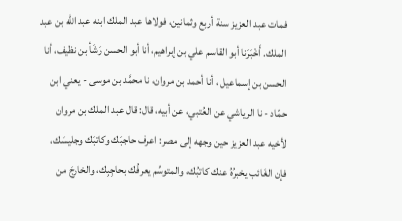فمات عبد العزيز سنة أربع وثمانين، فولاها عبد الملك ابنه عبد الله بن عبد الملك. أَخْبَرَنا أبو القاسم علي بن إبراهيم، أنا أبو الحسن رَشَأ بن نظيف، أنا الحسن بن إسماعيل ، أنا أحمد بن مروان، نا محمَّد بن موسى - يعني ابن حمّاد - نا الرياشي عن العُتبي، عن أبيه، قال: قال عبد الملك بن مروان لأخيه عبد العزيز حين وجهه إلى مصر: اعرف حاجبَك وكاتبَك وجليسَك، فإن الغَائب يخبرُهُ عنك كاتبُك، والمتوسِّم يعرفُك بحاجِبِك، والخارجَ من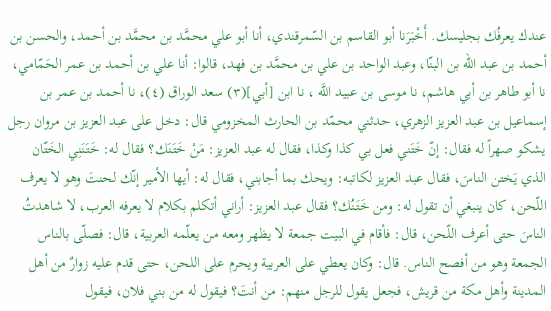عندك يعرفُك بجليسك. أَخْبَرَنا أبو القاسم بن السّمرقندي، أنا أبو علي محمَّد بن محمَّد بن أحمد، والحسن بن أحمد بن عبد الله بن البنّا، وعبد الواحد بن علي بن محمَّد بن فهد، قالوا: أنا علي بن أحمد بن عمر الحَمّامي، نا أبو طاهر بن أبي هاشم، نا موسى بن عبيد اللَّه ، نا ابن [أبي](٣) سعد الوراق (٤)، نا أحمد بن عمر بن إسماعيل بن عبد العزيز الزهري، حدثني محمّد بن الحارث المخزومي قال: دخل على عبد العزيز بن مروان رجل يشكو صهراً له فقال: إنّ خَتَني فعل بي كذا وكذا، فقال له عبد العزيز: مَنْ خَتَنَك؟ فقال له: خَتَنَنِي الخَتّان الذي يَختن الناسَ، فقال عبد العزيز لكاتبه: ويحك بما أجابني، فقال له: أيها الأمير إنّك لحنتَ وهو لا يعرف اللّحن، كان ينبغي أن تقول له: ومن خَتَنُك؟ فقال عبد العزيز: أراني أتكلم بكلام لا يعرفه العرب، لا شاهدتُ الناسَ حتى أعرف اللّحن، قال: فأقام في البيت جمعة لا يظهر ومعه من يعلّمه العربية، قال: فصلّى بالناس الجمعة وهو من أفصح الناس. قال: وكان يعطي على العربية ويحرم على اللحن، حتى قدم عليه زوارٌ من أهل المدينة وأهل مكة من قريش، فجعل يقول للرجل منهم: من أنتَ؟ فيقول له من بني فلان، فيقول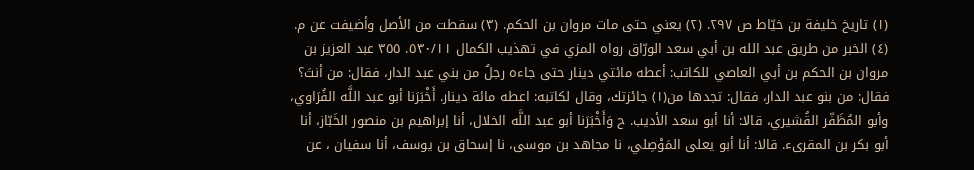(١) تاريخ خليفة بن خيّاط ص ٢٩٧. (٢) يعني حتى مات مروان بن الحكم. (٣) سقطت من الأصل وأضيفت عن م. (٤) الخبر من طريق عبد الله بن أبي سعد الورّاق رواه المزي في تهذيب الكمال ٥٣٠/١١. ٣٥٥ عبد العزيز بن مروان بن الحكم بن أبي العاصي للكاتب: أعطه مائتي دينار حتى جاءه رجلٌ من بني عبد الدار، فقال: من أنتَ؟ فقال: من بنو عبد الدار، فقال: تجدها من(١) جائزتك، وقال لکاتبه: اعطه مائة دينار. أَخْبَرَنا أبو عبد اللَّه الفُرَاوي، وأبو المُظَفّر القُشيري، قالا: أنا أبو سعد الأديب. ح وَأَخْبَرَنا أبو عبد اللَّه الخلال، أنا إبراهيم بن منصور الخَبّاز، أنا أبو بكر بن المقرىء. قالا: أنا أبو يعلى المَوْصِلي، نا مجاهد بن موسى، نا إسحاق بن يوسف، أنا سفيان ، عن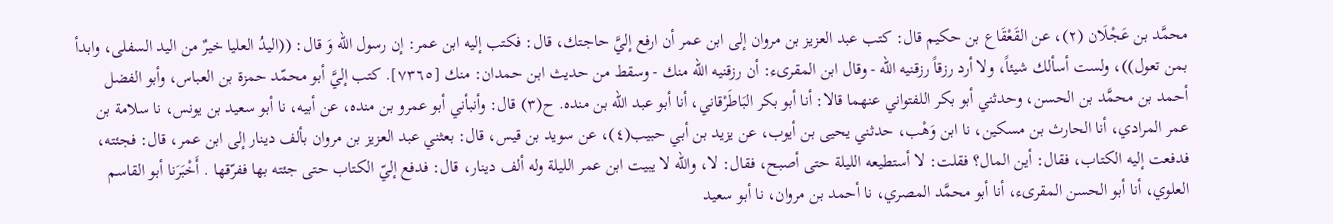محمَّد بن عَجْلَان (٢)، عن القَعْقَاع بن حكيم قال: كتب عبد العزيز بن مروان إلى ابن عمر أن ارفع إليَّ حاجتك، قال: فكتب إليه ابن عمر: إن رسول الله وَ قال: ((اليدُ العليا خيرٌ من اليد السفلى، وابدأ بمن تعول))، ولست أسألك شيئاً، ولا أرد رزقاً رزقنيه الله - وقال ابن المقرىء: أن رزقنيه الله منك - وسقط من حديث ابن حمدان: منك [٧٣٦٥]. كتب إليَّ أبو محمّد حمزة بن العباس، وأبو الفضل أحمد بن محمَّد بن الحسن، وحدثني أبو بكر اللفتواني عنهما قالا: أنا أبو بكر البَاطَرْقاني، أنا أبو عبد الله بن منده. ح(٣) قال: وأنبأني أبو عمرو بن منده، عن أبيه، نا أبو سعيد بن يونس، نا سلامة بن عمر المرادي، أنا الحارث بن مسكين، نا ابن وَهْب، حدثني يحيى بن أيوب، عن يزيد بن أبي حبيب(٤)، عن سوید بن قیس، قال: بعثني عبد العزيز بن مروان بألف دينار إلى ابن عمر، قال: فجئته، فدفعت إليه الكتاب، فقال: أين المال؟ فقلت: لا أستطيعه الليلة حتى أصبح، فقال: لا، والله لا يبيت ابن عمر الليلة وله ألف دينار، قال: فدفع إليّ الكتاب حتى جئته بها ففرّقها . أَخْبَرَنا أبو القاسم العلوي، أنا أبو الحسن المقرىء، أنا أبو محمَّد المصري، نا أحمد بن مروان، نا أبو سعيد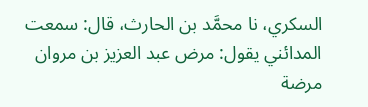السكري، نا محمَّد بن الحارث، قال: سمعت المدائني يقول: مرض عبد العزيز بن مروان مرضة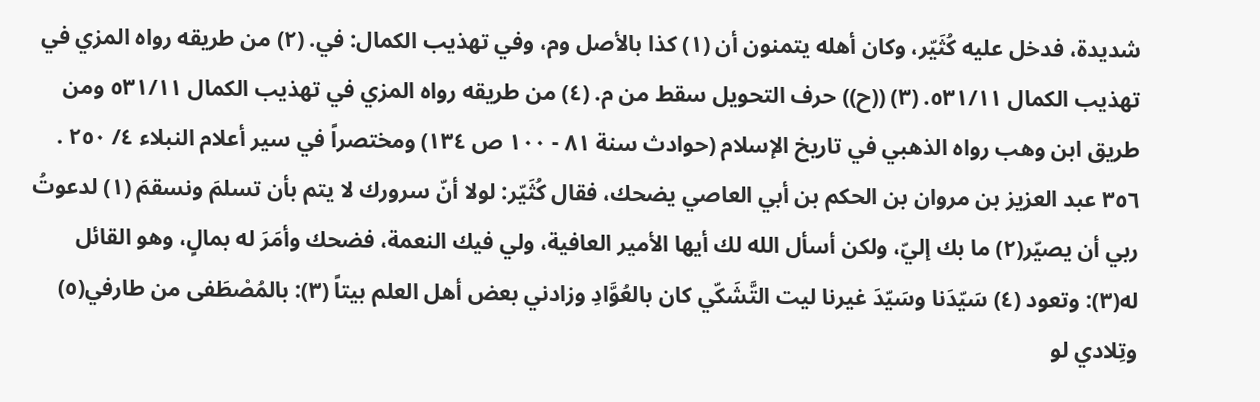شديدة، فدخل عليه كُثَيّر، وكان أهله يتمنون أن (١) كذا بالأصل وم، وفي تهذيب الكمال: في. (٢) من طريقه رواه المزي في تهذيب الكمال ٥٣١/١١. (٣) ((ح)) حرف التحويل سقط من م. (٤) من طريقه رواه المزي في تهذيب الكمال ٥٣١/١١ ومن طريق ابن وهب رواه الذهبي في تاريخ الإسلام (حوادث سنة ٨١ - ١٠٠ ص ١٣٤) ومختصراً في سير أعلام النبلاء ٤/ ٢٥٠ . ٣٥٦ عبد العزيز بن مروان بن الحكم بن أبي العاصي يضحك، فقال كُثَيّر: لولا أنّ سرورك لا يتم بأن تسلمَ ونسقمَ (١) لدعوتُ ربي أن يصيّر(٢) ما بك إليّ، ولكن أسأل الله لك أيها الأمير العافية، ولي فيك النعمة، فضحك وأمَرَ له بمالٍ، وهو القائل له(٣): وتعود (٤) سَيّدَنا وسَيّدَ غيرنا ليت التَّشَكّي كان بالعُوَّادِ وزادني بعض أهل العلم بيتاً (٣): بالمُصْطَفى من طارفي(٥) وتِلادي لو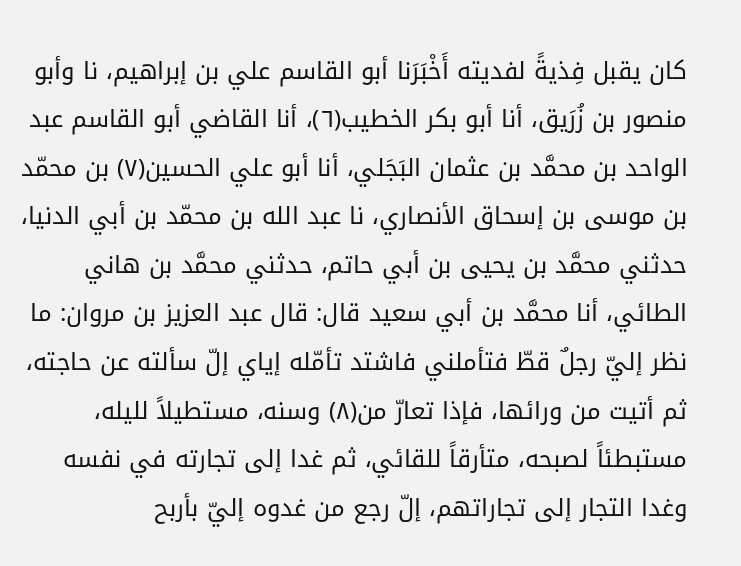کان یقبل فِذیةً لفديته أَخْبَرَنا أبو القاسم علي بن إبراهيم، نا وأبو منصور بن زُرَيق، أنا أبو بكر الخطيب(٦)، أنا القاضي أبو القاسم عبد الواحد بن محمَّد بن عثمان البَجَلي، أنا أبو علي الحسين(٧) بن محمّد بن موسى بن إسحاق الأنصاري، نا عبد الله بن محمّد بن أبي الدنيا، حدثني محمَّد بن يحيى بن أبي حاتم، حدثني محمَّد بن هاني الطائي، أنا محمَّد بن أبي سعيد قال: قال عبد العزيز بن مروان: ما نظر إليّ رجلٌ قطّ فتأملني فاشتد تأمّله إیاي إلّ سألته عن حاجته، ثم أتيت من ورائها، فإذا تعارّ من(٨) وسنه، مستطيلاً لليله، مستبطئاً لصبحه، متأرقاً للقائي، ثم غدا إلى تجارته في نفسه وغدا التجار إلى تجاراتهم، إلّ رجع من غدوه إليّ بأربح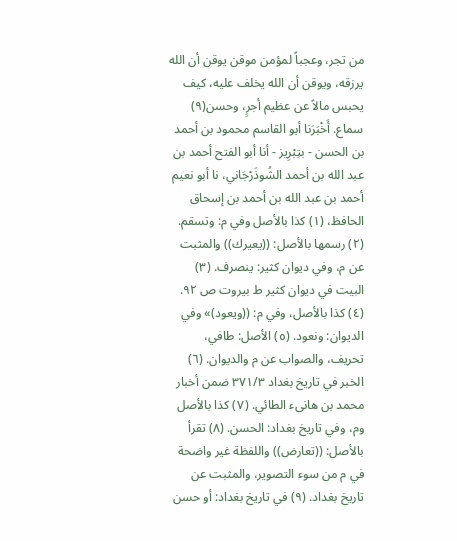من تجر، وعجباً لمؤمن موقن يوقن أن الله يرزقه، ويوقن أن الله يخلف عليه، كيف يحبس مالاً عن عظيم أجرٍ، وحسن(٩) سماع. أَخْبَرَنا أبو القاسم محمود بن أحمد بن الحسن - بتِبْرِيز - أنا أبو الفتح أحمد بن عبد الله بن أحمد الشُوذَرْجَاني، نا أبو نعيم أحمد بن عبد الله بن أحمد بن إسحاق الحافظ، (١) كذا بالأصل وفي م: وتسقم. (٢) رسمها بالأصل: ((يعيرك)) والمثبت عن م، وفي ديوان كثير: ينصرف. (٣) البيت في دیوان کثیر ط بیروت ص ٩٢. (٤) كذا بالأصل، وفي م: ((ويعود)» وفي الديوان: ونعود. (٥) الأصل: طافي، تحريف، والصواب عن م والديوان. (٦) الخبر في تاريخ بغداد ٣٧١/٣ ضمن أخبار محمد بن هانىء الطائي. (٧) كذا بالأصل وم، وفي تاريخ بغداد: الحسن. (٨) تقرأ بالأصل: ((تعارض)) واللفظة غير واضحة في م من سوء التصوير، والمثبت عن تاريخ بغداد. (٩) في تاريخ بغداد: أو حسن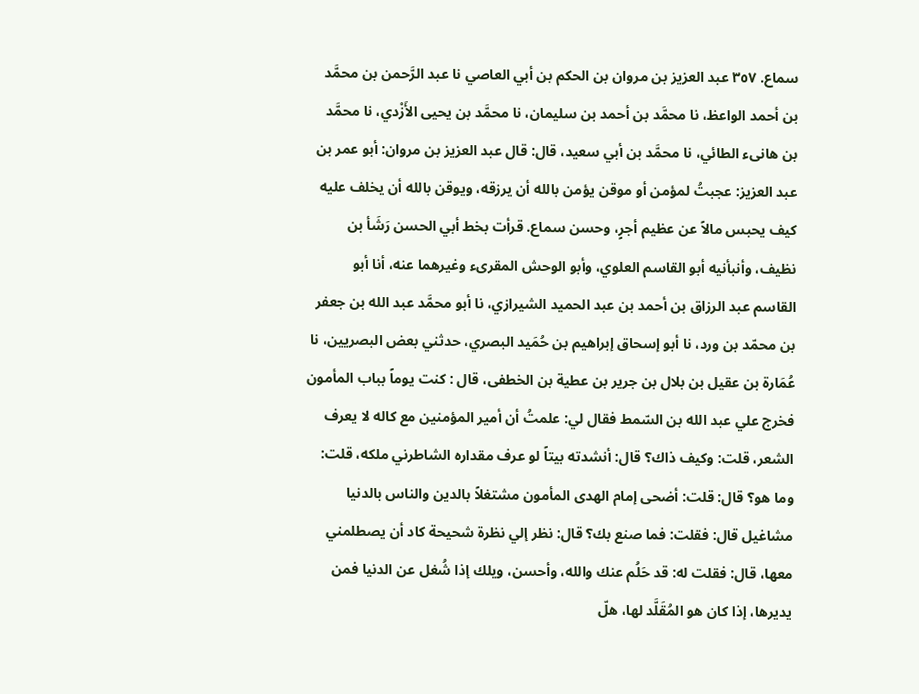سماع. ٣٥٧ عبد العزيز بن مروان بن الحكم بن أبي العاصي نا عبد الرَّحمن بن محمَّد بن أحمد الواعظ، نا محمَّد بن أحمد بن سليمان، نا محمَّد بن يحيى الأَزْدي، نا محمَّد بن هانىء الطائي، نا محمَّد بن أبي سعيد، قال: قال عبد العزيز بن مروان: أبو عمر بن عبد العزيز: عجبتُ لمؤمن أو موقن يؤمن بالله أن يرزقه، ويوقن بالله أن يخلف عليه كيف يحبس مالاً عن عظیم أجرٍ، وحسن سماع. قرأت بخط أبي الحسن رَشَأ بن نظيف، وأنبأنيه أبو القاسم العلوي، وأبو الوحش المقرىء وغيرهما عنه، أنا أبو القاسم عبد الرزاق بن أحمد بن عبد الحميد الشيرازي، نا أبو محمَّد عبد الله بن جعفر بن محمّد بن ورد، نا أبو إسحاق إبراهيم بن حُمَيد البصري، حدثني بعض البصريين، نا عُمَارة بن عقيل بن بلال بن جرير بن عطية بن الخطفى، قال : كنت يوماً بباب المأمون فخرج علي عبد الله بن السّمط فقال لي: علمتُ أن أمير المؤمنين مع كاله لا يعرف الشعر، قلت: وكيف ذاك؟ قال: أنشدته بيتاً لو عرف مقداره الشاطرني ملكه، قلت: وما هو؟ قال: قلت: أضحى إمام الهدى المأمون مشتغلاً بالدين والناس بالدنيا مشاغيل قال: فقلت: فما صنع بك؟ قال: نظر إلي نظرة شحيحة كاد أن يصطلمني معها، قال: فقلت له: قد حَلُم عنك والله، وأحسن، ویلك إذا شُغل عن الدنيا فمن یدیرها، إذا كان هو المُقَلَّد لها، هلّ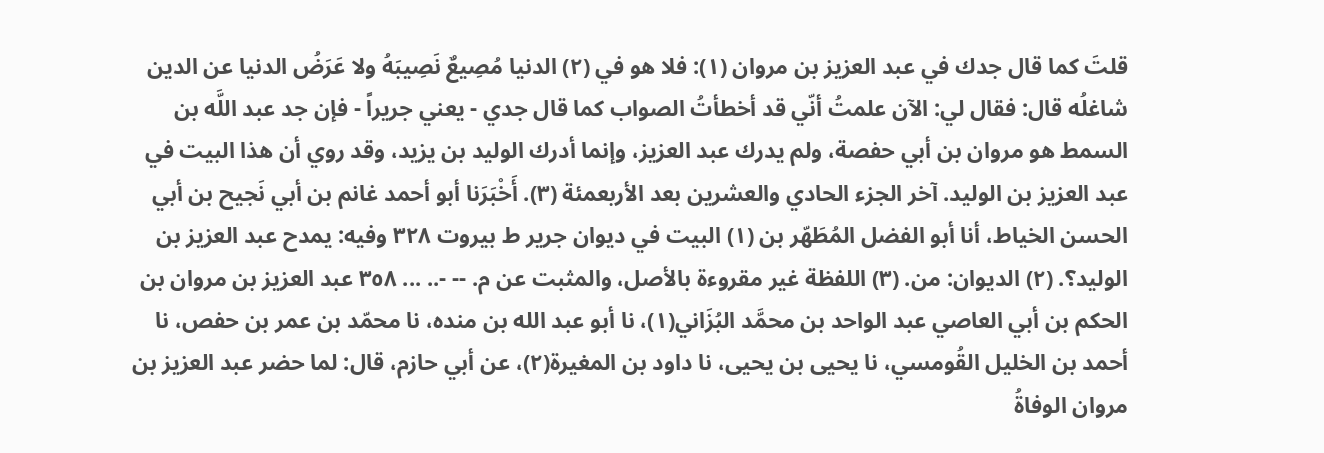قلتَ كما قال جدك في عبد العزيز بن مروان (١): فلا هو في (٢) الدنيا مُصِيعٌ نَصِيبَهُ ولا عَرَضُ الدنيا عن الدين شاغلُه قال: فقال لي: الآن علمتُ أنّي قد أخطأتُ الصواب كما قال جدي - يعني جريراً - فإن جد عبد اللَّه بن السمط هو مروان بن أبي حفصة، ولم يدرك عبد العزيز، وإنما أدرك الوليد بن يزيد، وقد روي أن هذا البيت في عبد العزيز بن الوليد. آخر الجزء الحادي والعشرين بعد الأربعمئة (٣). أَخْبَرَنا أبو أحمد غانم بن أبي نَجيح بن أبي الحسن الخياط، أنا أبو الفضل المُطَهّر بن (١) البيت في ديوان جرير ط بيروت ٣٢٨ وفيه: يمدح عبد العزيز بن الوليد؟. (٢) الديوان: من. (٣) اللفظة غير مقروءة بالأصل، والمثبت عن م. -- -.. ... ٣٥٨ عبد العزيز بن مروان بن الحكم بن أبي العاصي عبد الواحد بن محمَّد البُزَاني(١)، نا أبو عبد الله بن منده، نا محمّد بن عمر بن حفص، نا أحمد بن الخليل القُومسي، نا يحيى بن يحيى، نا داود بن المغيرة(٢)، عن أبي حازم، قال: لما حضر عبد العزيز بن مروان الوفاةُ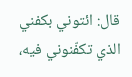قال: ائتوني بكفني الذي تكفّنوني فیه،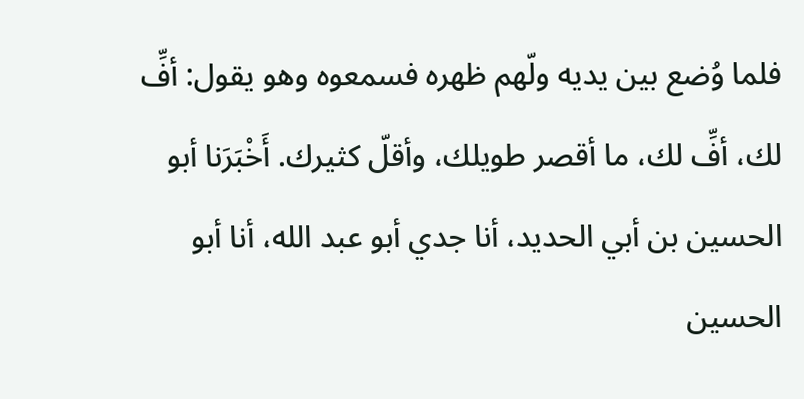فلما وُضع بين يديه ولّهم ظهره فسمعوه وهو يقول: أفِّ لك، أفِّ لك، ما أقصر طويلك، وأقلّ كثيرك. أَخْبَرَنا أبو الحسين بن أبي الحديد، أنا جدي أبو عبد الله، أنا أبو الحسين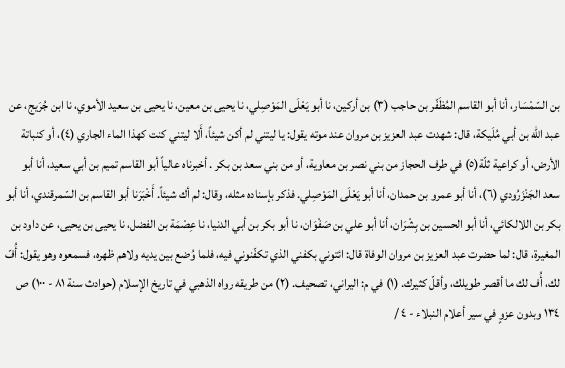بن السّمْسَار، أنا أبو القاسم المُظَفّر بن حاجب (٣) بن أركين، نا أبو يَعْلَى المَوْصِلي، نا يحيى بن معين، نا يحيى بن سعيد الأموي، نا ابن جُرَيج، عن عبد الله بن أبي مُلَيكة، قال: شهدت عبد العزيز بن مروان عند موته يقول: يا ليتني لم أكن شيئاً، أَلا ليتني كنت كهذا الماء الجاري (٤)، أو كنباتة الأرض، أو كراعية ثلّة(٥) في طرف الحجاز من بني نصر بن معاوية، أو من بني سعد بن بکر . أخبرناه عالياً أبو القاسم تميم بن أبي سعيد، أنا أبو سعد الجَنْزَرُودي (٦)، أنا أبو عمرو بن حمدان، أنا أبو يَعْلَى المَوْصِلي. فذكر بإسناده مثله، وقال: لم أك شيئاً. أَخْبَرَنا أبو القاسم بن السّمرقندي، أنا أبو بكر بن اللالكائي، أنا أبو الحسين بن بِشْرَان، أنا أبو علي بن صَفْوَان، نا أبو بكر بن أبي الدنيا، نا عِصْمَة بن الفضل، نا يحيى بن یحیی، عن داود بن المغيرة، قال: لما حضرت عبد العزيز بن مروان الوفاة قال: ائتوني بكفني الذي تكفّنوني فیه، فلما وُضع بين يديه ولاهم ظهره، فسمعوه وهو يقول: أُفّ لك، أُف لك ما أقصر طويلك، وأقلّ کثیرك. (١) في م: اليراني، تصحيف. (٢) من طريقه رواه الذهبي في تاريخ الإسلام (حوادث سنة ٨١ - ١٠٠) ص ١٣٤ وبدون عزوٍ في سير أعلام النبلاء - ٤ /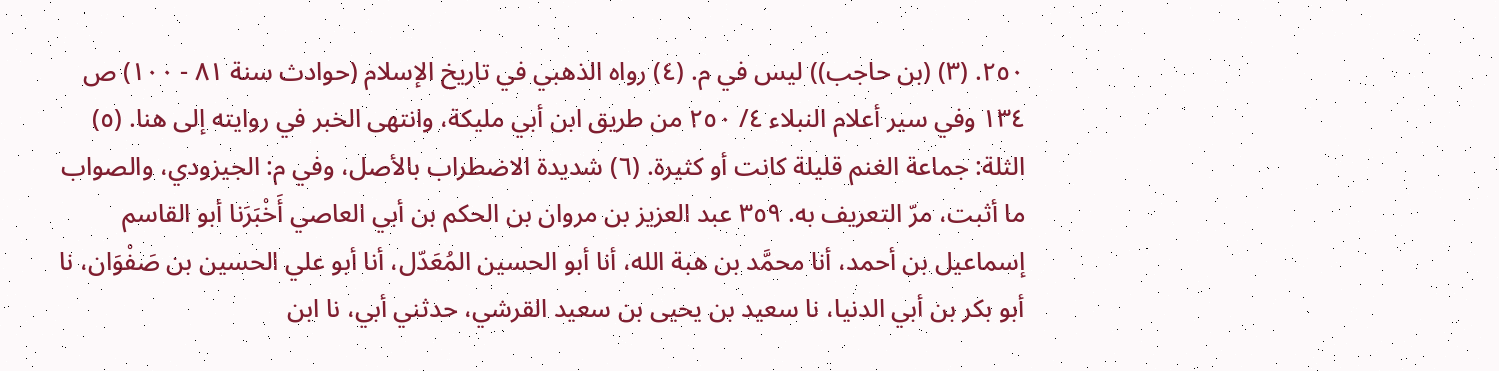٢٥٠. (٣) (بن حاجب)) ليس في م. (٤) رواه الذهبي في تاريخ الإسلام (حوادث سنة ٨١ - ١٠٠) ص ١٣٤ وفي سير أعلام النبلاء ٤/ ٢٥٠ من طريق ابن أبي مليكة، وانتهى الخبر في روايته إلى هنا. (٥) الثلة: جماعة الغنم قليلة كانت أو كثيرة. (٦) شديدة الاضطراب بالأصل، وفي م: الجيزودي، والصواب ما أثبت، مرّ التعريف به. ٣٥٩ عبد العزيز بن مروان بن الحكم بن أبي العاصي أَخْبَرَنا أبو القاسم إسماعيل بن أحمد، أنا محمَّد بن هبة الله، أنا أبو الحسين المُعَدّل، أنا أبو علي الحسين بن صَفْوَان، نا أبو بكر بن أبي الدنيا، نا سعيد بن يحيى بن سعيد القرشي، حدثني أبي، نا ابن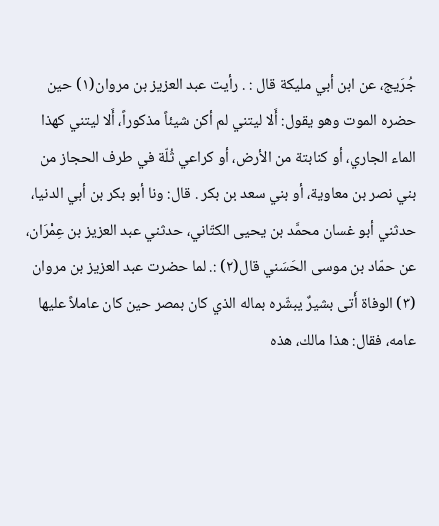جُرَيج، عن ابن أبي مليكة قال : . رأيت عبد العزيز بن مروان(١) حين حضره الموت وهو يقول: أَلا ليتني لم أكن شيئاً مذكوراً، أَلا ليتني كهذا الماء الجاري، أو كنابتة من الأرض، أو كراعي ثُلّة في طرف الحجاز من بني نصر بن معاوية، أو بني سعد بن بكر . قال: ونا أبو بكر بن أبي الدنيا، حدثني أبو غسان محمَّد بن يحيى الكتّاني، حدثني عبد العزيز بن عِمْرَان، عن حمّاد بن موسى الحَسَني قال(٢) :. لما حضرت عبد العزيز بن مروان (٣) الوفاة أَتى بشيرٌ يبشّره بماله الذي كان بمصر حين كان عاملاً عليها عامه، فقال: هذا مالك، هذه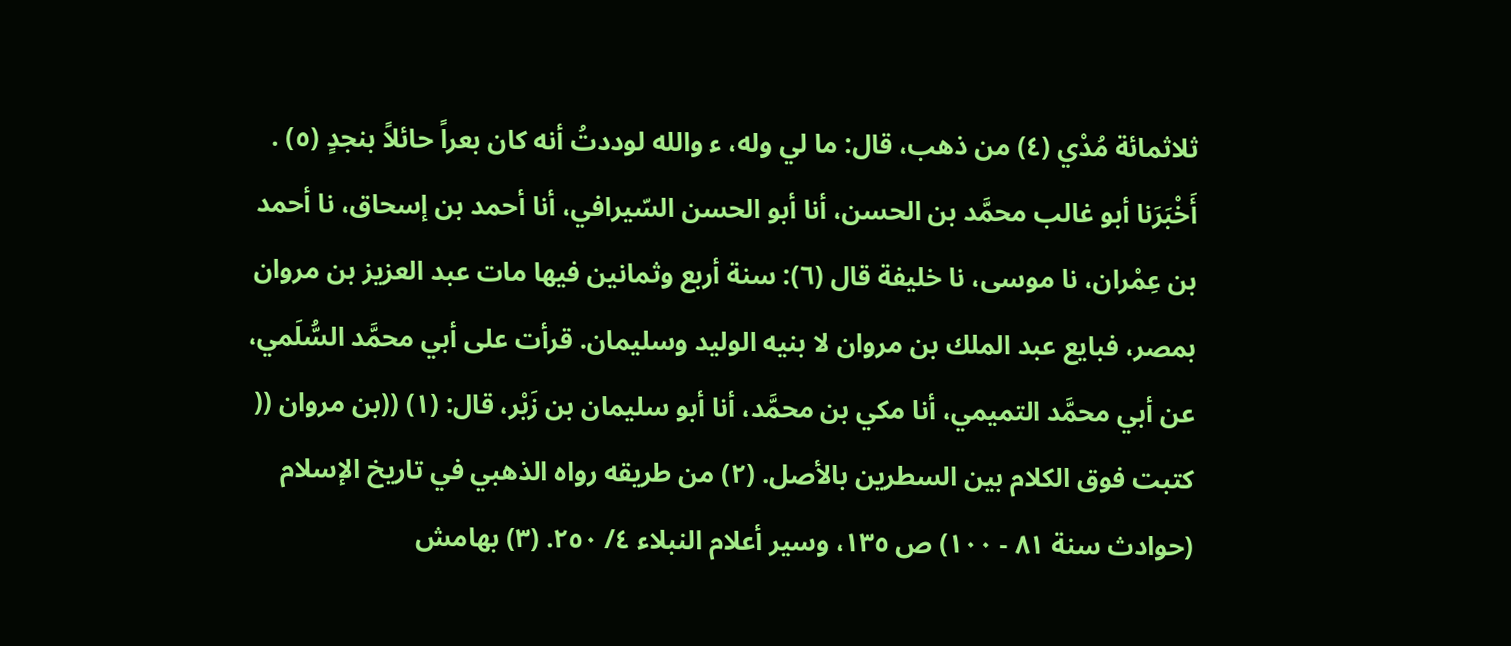ثلاثمائة مُدْي (٤) من ذهب، قال: ما لي وله، ء والله لوددتُ أنه كان بعراً حائلاً بنجدٍ (٥) . أَخْبَرَنا أبو غالب محمَّد بن الحسن، أنا أبو الحسن السّيرافي، أنا أحمد بن إسحاق، نا أحمد بن عِمْران، نا موسى، نا خليفة قال (٦): سنة أربع وثمانين فيها مات عبد العزيز بن مروان بمصر، فبايع عبد الملك بن مروان لا بنيه الولید وسلیمان. قرأت على أبي محمَّد السُّلَمي، عن أبي محمَّد التميمي، أنا مكي بن محمَّد، أنا أبو سليمان بن زَبْر، قال: (١) ((بن مروان (( كتبت فوق الكلام بين السطرين بالأصل. (٢) من طريقه رواه الذهبي في تاريخ الإسلام (حوادث سنة ٨١ - ١٠٠) ص ١٣٥، وسير أعلام النبلاء ٤/ ٢٥٠. (٣) بهامش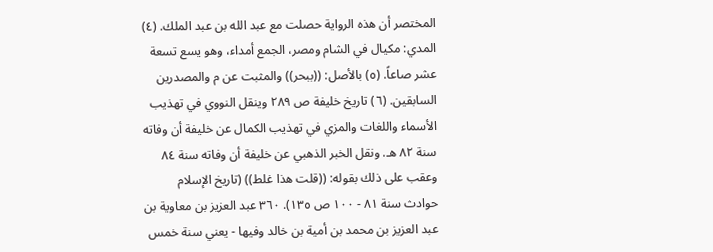المختصر أن هذه الرواية حصلت مع عبد الله بن عبد الملك. (٤) المدي: مكيال في الشام ومصر، الجمع أمداء، وهو يسع تسعة عشر صاعاً. (٥) بالأصل: ((ببحر)) والمثبت عن م والمصدرين السابقين. (٦) تاريخ خليفة ص ٢٨٩ وينقل النووي في تهذيب الأسماء واللغات والمزي في تهذيب الكمال عن خليفة أن وفاته سنة ٨٢ هـ. ونقل الخبر الذهبي عن خليفة أن وفاته سنة ٨٤ وعقب على ذلك بقوله: ((قلت هذا غلط)) (تاريخ الإسلام حوادث سنة ٨١ - ١٠٠ ص ١٣٥). ٣٦٠ عبد العزيز بن معاوية بن عبد العزيز بن محمد بن أمية بن خالد وفيها - يعني سنة خمس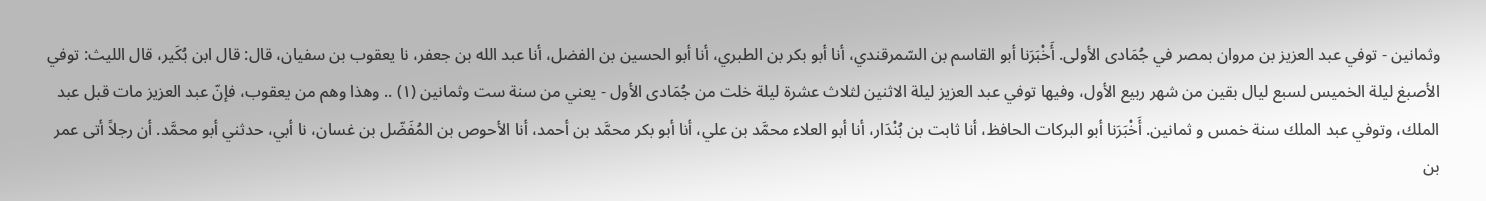وثمانين - توفي عبد العزيز بن مروان بمصر في جُمَادى الأولى. أَخْبَرَنا أبو القاسم بن السّمرقندي، أنا أبو بكر بن الطبري، أنا أبو الحسين بن الفضل، أنا عبد الله بن جعفر، نا يعقوب بن سفيان، قال: قال ابن بُكَير، قال الليث: توفي الأصبغ ليلة الخميس لسبع ليال بقين من شهر ربيع الأول، وفيها توفي عبد العزيز ليلة الاثنين لثلاث عشرة ليلة خلت من جُمَادى الأول - يعني من سنة ست وثمانين (١) .. وهذا وهم من يعقوب، فإنّ عبد العزيز مات قبل عبد الملك، وتوفي عبد الملك سنة خمس و ثمانین. أَخْبَرَنا أبو البركات الحافظ، أنا ثابت بن بُنْدَار، أنا أبو العلاء محمَّد بن علي، أنا أبو بكر محمَّد بن أحمد، أنا الأحوص بن المُفَضّل بن غسان، نا أبي، حدثني أبو محمَّد. أن رجلاً أتى عمر بن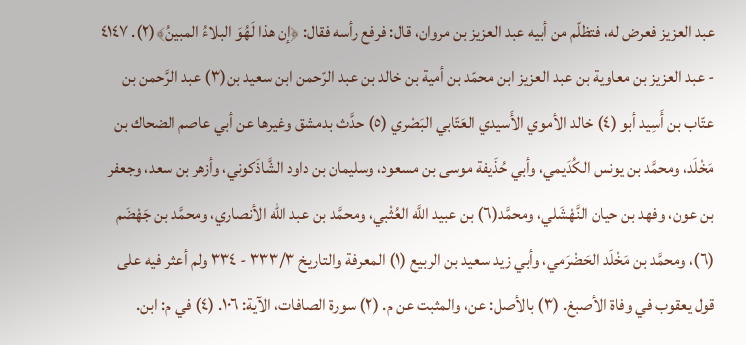عبد العزيز فعرض له، فتظلّم من أبيه عبد العزيز بن مروان، قال: فرفع رأسه فقال: ﴿إن هذا لَهُوَ البلاءُ المبينُ﴾(٢). ٤١٤٧ - عبد العزيز بن معاوية بن عبد العزيز ابن محمّد بن أمية بن خالد بن عبد الرّحمن ابن سعيد بن(٣) عبد الرَّحمن بن عتّاب بن أَسِيد أبو (٤) خالد الأموي الأَسيدي العَتّابي البَصْري (٥) حدَّث بدمشق وغيرها عن أبي عاصم الضحاك بن مَخْلَد، ومحمَّد بن يونس الكُدَيمي، وأبي حُذَيفة موسى بن مسعود، وسليمان بن داود الشَّاذَكوني، وأزهر بن سعد، وجعفر بن عون، وفهد بن حيان النَّهْشَلي، ومحمَّد(٦) بن عبيد اللَّه العُثْبي، ومحمَّد بن عبد الله الأنصاري، ومحمَّد بن جَهْضَم (٦)، ومحمَّد بن مَخْلَد الحَضْرَمي، وأبي زيد سعيد بن الربيع (١) المعرفة والتاريخ ٣٣٣/٣ - ٣٣٤ ولم أعثر فيه على قول يعقوب في وفاة الأصبغ. (٣) بالأصل: عن، والمثبت عن م. (٢) سورة الصافات، الآية: ١٠٦. (٤) في م: ابن.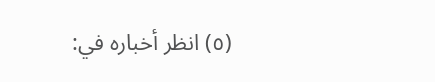(٥) انظر أخباره في: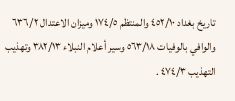تاريخ بغداد ٤٥٢/١٠ والمنتظم ١٧٤/٥ وميزان الاعتدال ٦٣٦/٢ والوافي بالوفيات ٥٦٣/١٨ وسير أعلام النبلاء ٣٨٢/١٣ وتهذيب التهذيب ٤٧٤/٣ .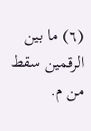(٦) ما بين الرقمين سقط من م.